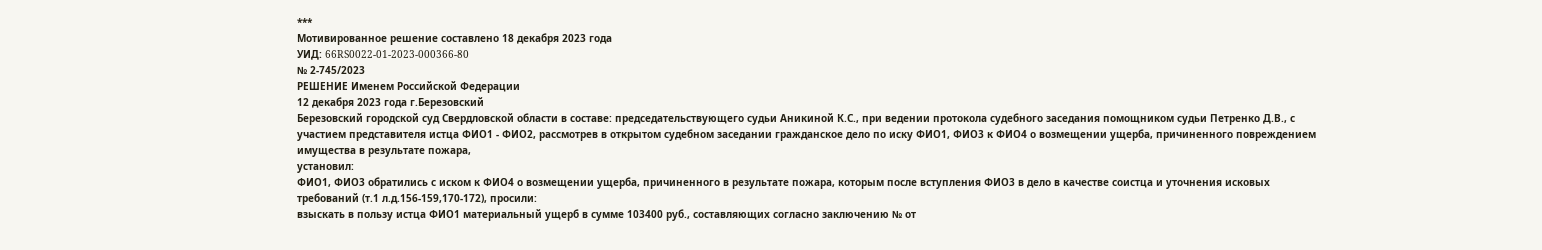***
Мотивированное решение составлено 18 декабря 2023 года
УИД: 66RS0022-01-2023-000366-80
№ 2-745/2023
РЕШЕНИЕ Именем Российской Федерации
12 декабря 2023 года г.Березовский
Березовский городской суд Свердловской области в составе: председательствующего судьи Аникиной К.С., при ведении протокола судебного заседания помощником судьи Петренко Д.В., с участием представителя истца ФИО1 - ФИО2, рассмотрев в открытом судебном заседании гражданское дело по иску ФИО1, ФИО3 к ФИО4 о возмещении ущерба, причиненного повреждением имущества в результате пожара,
установил:
ФИО1, ФИО3 обратились с иском к ФИО4 о возмещении ущерба, причиненного в результате пожара, которым после вступления ФИО3 в дело в качестве соистца и уточнения исковых требований (т.1 л.д.156-159,170-172), просили:
взыскать в пользу истца ФИО1 материальный ущерб в сумме 103400 руб., составляющих согласно заключению № от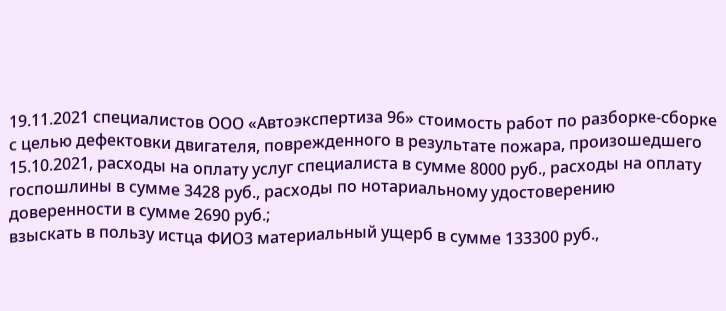19.11.2021 специалистов ООО «Автоэкспертиза 96» стоимость работ по разборке-сборке с целью дефектовки двигателя, поврежденного в результате пожара, произошедшего 15.10.2021, расходы на оплату услуг специалиста в сумме 8000 руб., расходы на оплату госпошлины в сумме 3428 руб., расходы по нотариальному удостоверению доверенности в сумме 2690 руб.;
взыскать в пользу истца ФИО3 материальный ущерб в сумме 133300 руб.,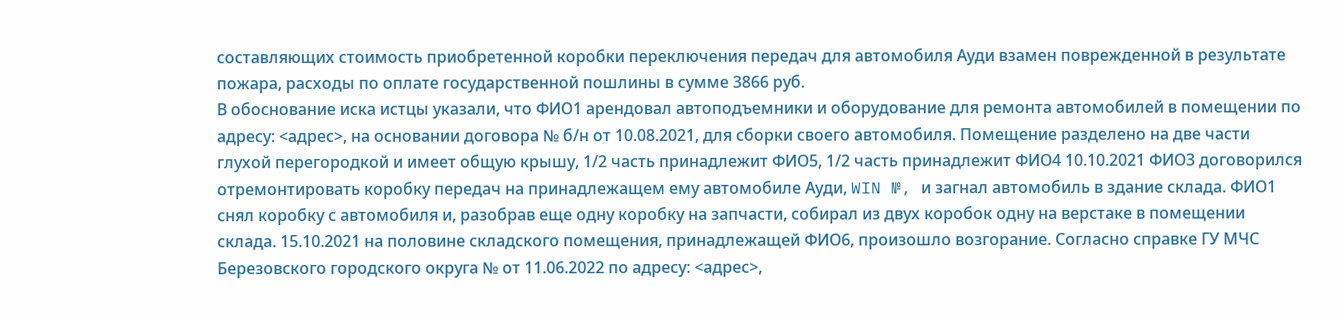составляющих стоимость приобретенной коробки переключения передач для автомобиля Ауди взамен поврежденной в результате пожара, расходы по оплате государственной пошлины в сумме 3866 руб.
В обоснование иска истцы указали, что ФИО1 арендовал автоподъемники и оборудование для ремонта автомобилей в помещении по адресу: <адрес>, на основании договора № б/н от 10.08.2021, для сборки своего автомобиля. Помещение разделено на две части глухой перегородкой и имеет общую крышу, 1/2 часть принадлежит ФИО5, 1/2 часть принадлежит ФИО4 10.10.2021 ФИО3 договорился отремонтировать коробку передач на принадлежащем ему автомобиле Ауди, WIN №, и загнал автомобиль в здание склада. ФИО1 снял коробку с автомобиля и, разобрав еще одну коробку на запчасти, собирал из двух коробок одну на верстаке в помещении склада. 15.10.2021 на половине складского помещения, принадлежащей ФИО6, произошло возгорание. Согласно справке ГУ МЧС Березовского городского округа № от 11.06.2022 по адресу: <адрес>,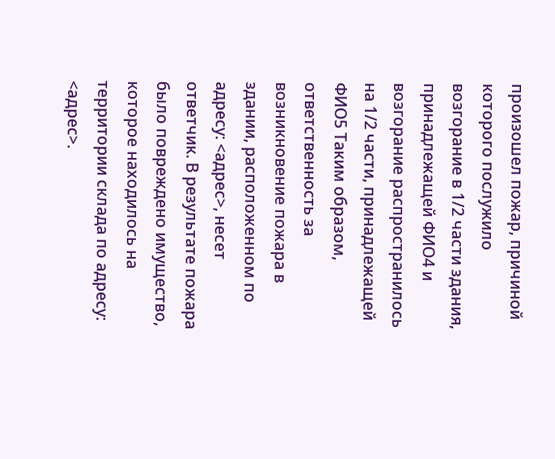произошел пожар, причиной которого послужило возгорание в 1/2 части здания, принадлежащей ФИО4 и возгорание распространилось на 1/2 части, принадлежащей ФИО5 Таким образом, ответственность за возникновение пожара в здании, расположенном по адресу: <адрес>, несет ответчик. В результате пожара было повреждено имущество, которое находилось на территории склада по адресу: <адрес>.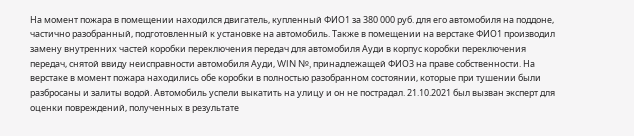На момент пожара в помещении находился двигатель, купленный ФИО1 за 380 000 руб. для его автомобиля на поддоне, частично разобранный, подготовленный к установке на автомобиль. Также в помещении на верстаке ФИО1 производил замену внутренних частей коробки переключения передач для автомобиля Ауди в корпус коробки переключения передач, снятой ввиду неисправности автомобиля Ауди, WIN №, принадлежащей ФИО3 на праве собственности. На верстаке в момент пожара находились обе коробки в полностью разобранном состоянии, которые при тушении были разбросаны и залиты водой. Автомобиль успели выкатить на улицу и он не пострадал. 21.10.2021 был вызван эксперт для оценки повреждений, полученных в результате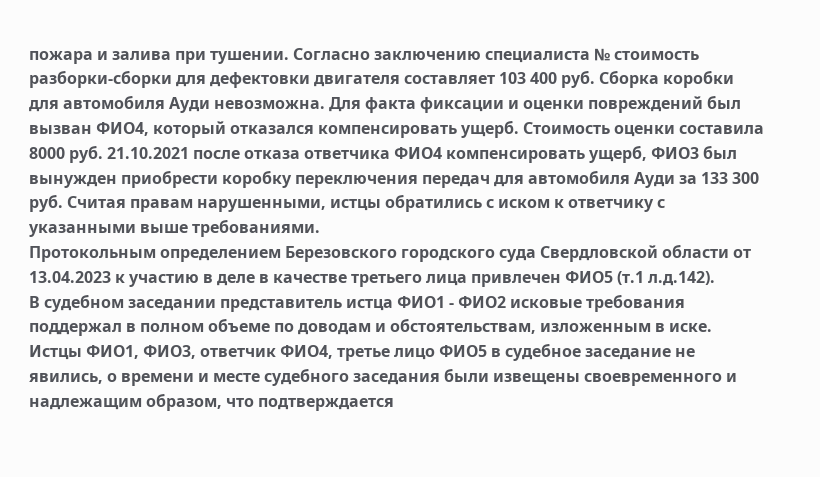пожара и залива при тушении. Согласно заключению специалиста № стоимость разборки-сборки для дефектовки двигателя составляет 103 400 руб. Сборка коробки для автомобиля Ауди невозможна. Для факта фиксации и оценки повреждений был вызван ФИО4, который отказался компенсировать ущерб. Стоимость оценки составила 8000 руб. 21.10.2021 после отказа ответчика ФИО4 компенсировать ущерб, ФИО3 был вынужден приобрести коробку переключения передач для автомобиля Ауди за 133 300 руб. Считая правам нарушенными, истцы обратились с иском к ответчику с указанными выше требованиями.
Протокольным определением Березовского городского суда Свердловской области от 13.04.2023 к участию в деле в качестве третьего лица привлечен ФИО5 (т.1 л.д.142).
В судебном заседании представитель истца ФИО1 - ФИО2 исковые требования поддержал в полном объеме по доводам и обстоятельствам, изложенным в иске.
Истцы ФИО1, ФИО3, ответчик ФИО4, третье лицо ФИО5 в судебное заседание не явились, о времени и месте судебного заседания были извещены своевременного и надлежащим образом, что подтверждается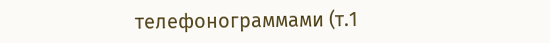телефонограммами (т.1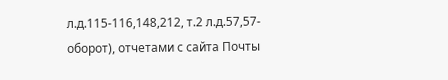л.д.115-116,148,212, т.2 л.д.57,57-оборот), отчетами с сайта Почты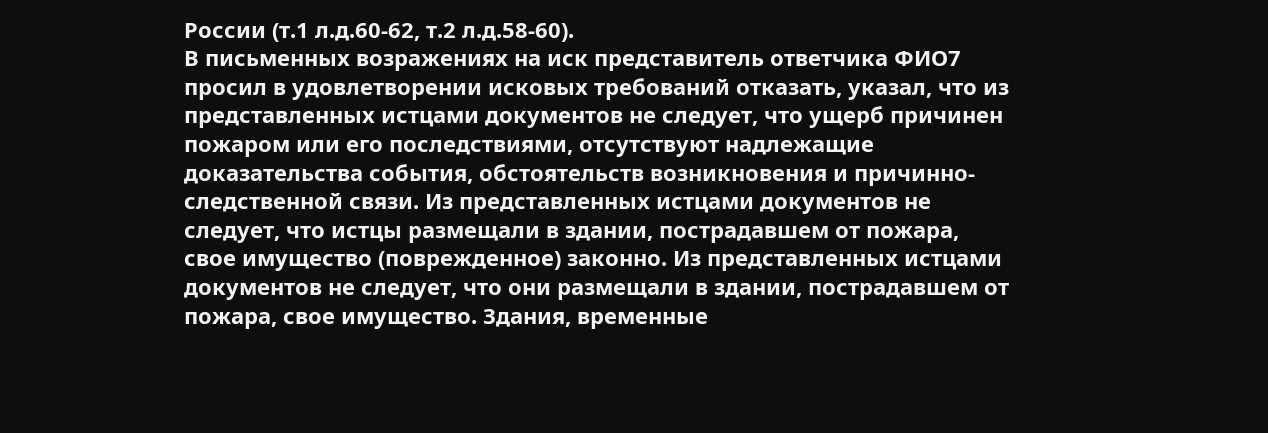России (т.1 л.д.60-62, т.2 л.д.58-60).
В письменных возражениях на иск представитель ответчика ФИО7 просил в удовлетворении исковых требований отказать, указал, что из представленных истцами документов не следует, что ущерб причинен пожаром или его последствиями, отсутствуют надлежащие доказательства события, обстоятельств возникновения и причинно-следственной связи. Из представленных истцами документов не следует, что истцы размещали в здании, пострадавшем от пожара, свое имущество (поврежденное) законно. Из представленных истцами документов не следует, что они размещали в здании, пострадавшем от пожара, свое имущество. Здания, временные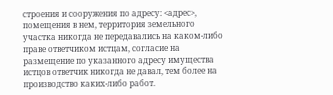строения и сооружения по адресу: <адрес>, помещения в нем, территория земельного участка никогда не передавались на каком-либо праве ответчиком истцам, согласие на размещение по указанного адресу имущества истцов ответчик никогда не давал, тем более на производство каких-либо работ.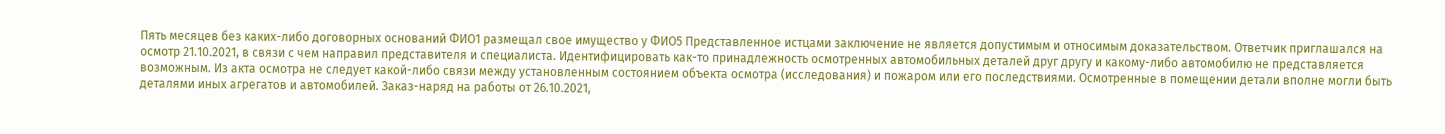Пять месяцев без каких-либо договорных оснований ФИО1 размещал свое имущество у ФИО5 Представленное истцами заключение не является допустимым и относимым доказательством. Ответчик приглашался на осмотр 21.10.2021, в связи с чем направил представителя и специалиста. Идентифицировать как-то принадлежность осмотренных автомобильных деталей друг другу и какому-либо автомобилю не представляется возможным. Из акта осмотра не следует какой-либо связи между установленным состоянием объекта осмотра (исследования) и пожаром или его последствиями. Осмотренные в помещении детали вполне могли быть деталями иных агрегатов и автомобилей. Заказ-наряд на работы от 26.10.2021,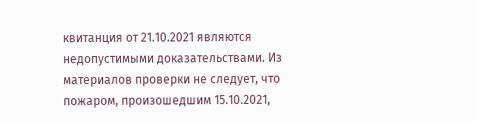квитанция от 21.10.2021 являются недопустимыми доказательствами. Из материалов проверки не следует, что пожаром, произошедшим 15.10.2021,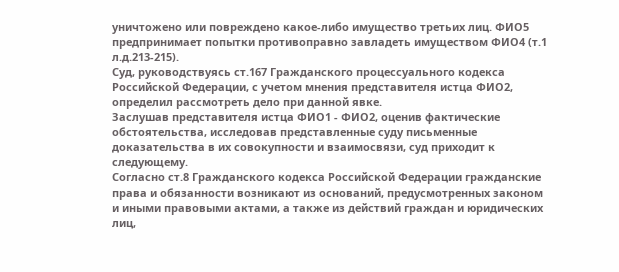уничтожено или повреждено какое-либо имущество третьих лиц. ФИО5 предпринимает попытки противоправно завладеть имуществом ФИО4 (т.1 л.д.213-215).
Суд, руководствуясь ст.167 Гражданского процессуального кодекса Российской Федерации, с учетом мнения представителя истца ФИО2, определил рассмотреть дело при данной явке.
Заслушав представителя истца ФИО1 - ФИО2, оценив фактические обстоятельства, исследовав представленные суду письменные доказательства в их совокупности и взаимосвязи, суд приходит к следующему.
Согласно ст.8 Гражданского кодекса Российской Федерации гражданские права и обязанности возникают из оснований, предусмотренных законом и иными правовыми актами, а также из действий граждан и юридических лиц,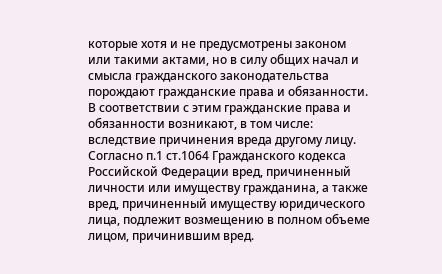которые хотя и не предусмотрены законом или такими актами, но в силу общих начал и смысла гражданского законодательства порождают гражданские права и обязанности. В соответствии с этим гражданские права и обязанности возникают, в том числе: вследствие причинения вреда другому лицу.
Согласно п.1 ст.1064 Гражданского кодекса Российской Федерации вред, причиненный личности или имуществу гражданина, а также вред, причиненный имуществу юридического лица, подлежит возмещению в полном объеме лицом, причинившим вред.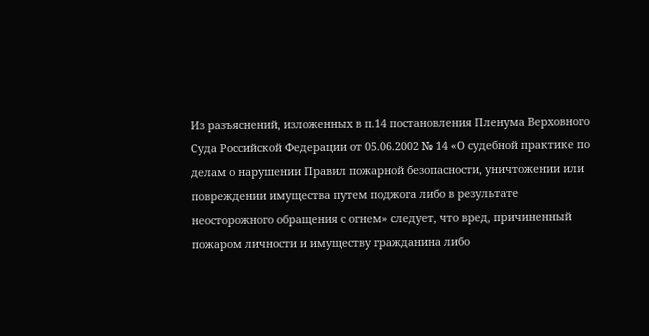Из разъяснений, изложенных в п.14 постановления Пленума Верховного Суда Российской Федерации от 05.06.2002 № 14 «О судебной практике по делам о нарушении Правил пожарной безопасности, уничтожении или повреждении имущества путем поджога либо в результате неосторожного обращения с огнем» следует, что вред, причиненный пожаром личности и имуществу гражданина либо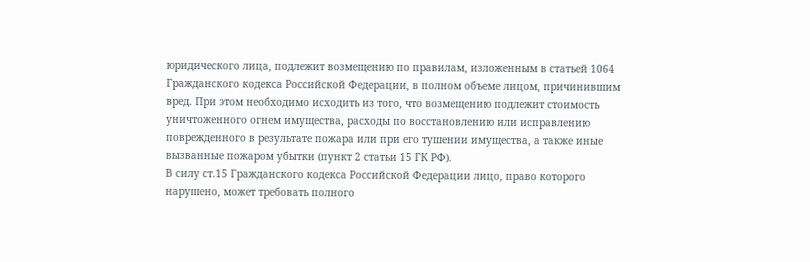юридического лица, подлежит возмещению по правилам, изложенным в статьей 1064 Гражданского кодекса Российской Федерации, в полном объеме лицом, причинившим вред. При этом необходимо исходить из того, что возмещению подлежит стоимость уничтоженного огнем имущества, расходы по восстановлению или исправлению поврежденного в результате пожара или при его тушении имущества, а также иные вызванные пожаром убытки (пункт 2 статьи 15 ГК РФ).
В силу ст.15 Гражданского кодекса Российской Федерации лицо, право которого нарушено, может требовать полного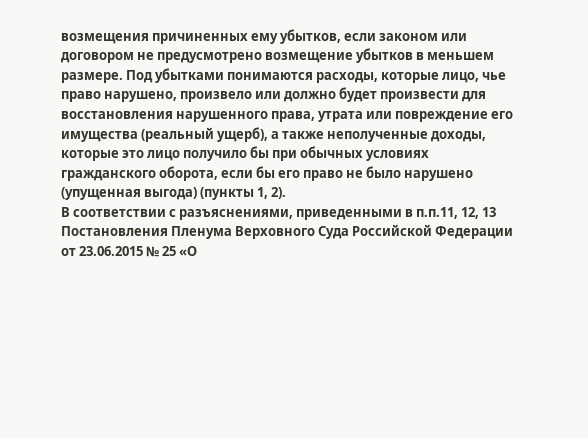возмещения причиненных ему убытков, если законом или договором не предусмотрено возмещение убытков в меньшем размере. Под убытками понимаются расходы, которые лицо, чье право нарушено, произвело или должно будет произвести для восстановления нарушенного права, утрата или повреждение его имущества (реальный ущерб), а также неполученные доходы, которые это лицо получило бы при обычных условиях гражданского оборота, если бы его право не было нарушено (упущенная выгода) (пункты 1, 2).
В соответствии с разъяснениями, приведенными в п.п.11, 12, 13 Постановления Пленума Верховного Суда Российской Федерации от 23.06.2015 № 25 «О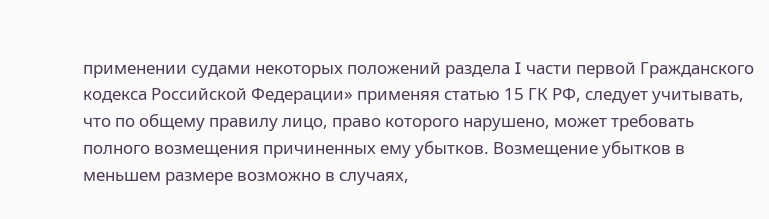применении судами некоторых положений раздела I части первой Гражданского кодекса Российской Федерации» применяя статью 15 ГК РФ, следует учитывать, что по общему правилу лицо, право которого нарушено, может требовать полного возмещения причиненных ему убытков. Возмещение убытков в меньшем размере возможно в случаях,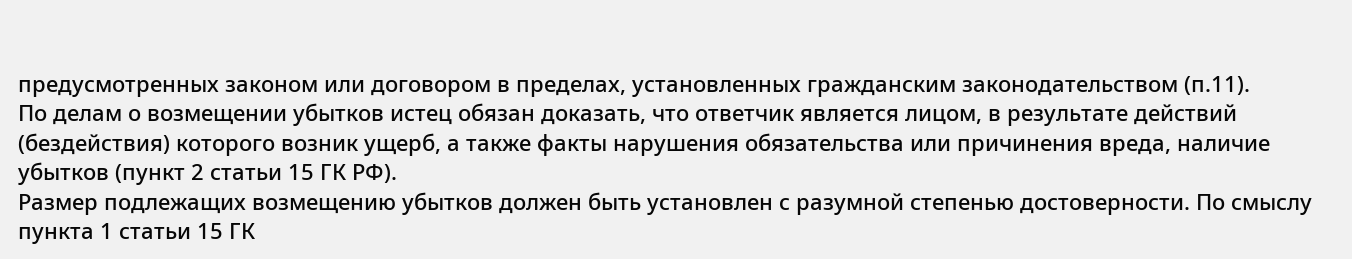предусмотренных законом или договором в пределах, установленных гражданским законодательством (п.11).
По делам о возмещении убытков истец обязан доказать, что ответчик является лицом, в результате действий (бездействия) которого возник ущерб, а также факты нарушения обязательства или причинения вреда, наличие убытков (пункт 2 статьи 15 ГК РФ).
Размер подлежащих возмещению убытков должен быть установлен с разумной степенью достоверности. По смыслу пункта 1 статьи 15 ГК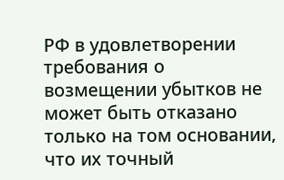РФ в удовлетворении требования о возмещении убытков не может быть отказано только на том основании, что их точный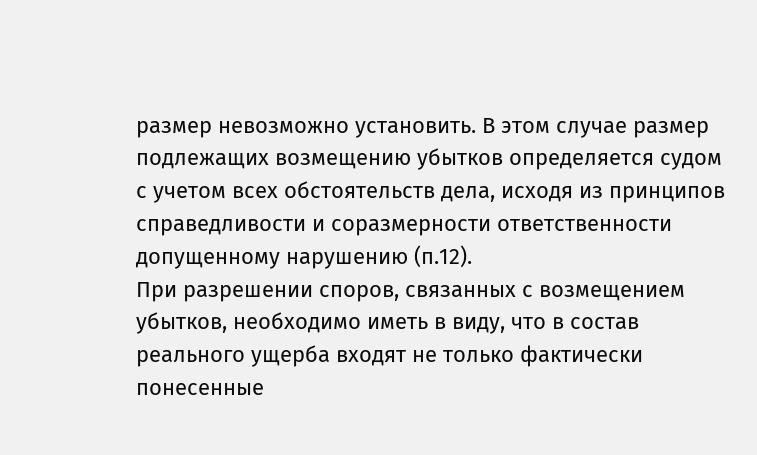размер невозможно установить. В этом случае размер подлежащих возмещению убытков определяется судом с учетом всех обстоятельств дела, исходя из принципов справедливости и соразмерности ответственности допущенному нарушению (п.12).
При разрешении споров, связанных с возмещением убытков, необходимо иметь в виду, что в состав реального ущерба входят не только фактически понесенные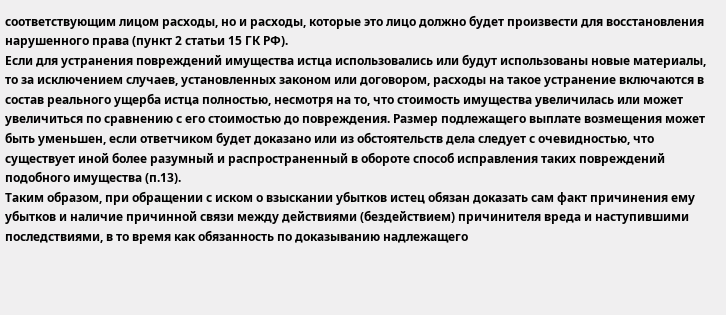соответствующим лицом расходы, но и расходы, которые это лицо должно будет произвести для восстановления нарушенного права (пункт 2 статьи 15 ГК РФ).
Если для устранения повреждений имущества истца использовались или будут использованы новые материалы, то за исключением случаев, установленных законом или договором, расходы на такое устранение включаются в состав реального ущерба истца полностью, несмотря на то, что стоимость имущества увеличилась или может увеличиться по сравнению с его стоимостью до повреждения. Размер подлежащего выплате возмещения может быть уменьшен, если ответчиком будет доказано или из обстоятельств дела следует с очевидностью, что существует иной более разумный и распространенный в обороте способ исправления таких повреждений подобного имущества (п.13).
Таким образом, при обращении с иском о взыскании убытков истец обязан доказать сам факт причинения ему убытков и наличие причинной связи между действиями (бездействием) причинителя вреда и наступившими последствиями, в то время как обязанность по доказыванию надлежащего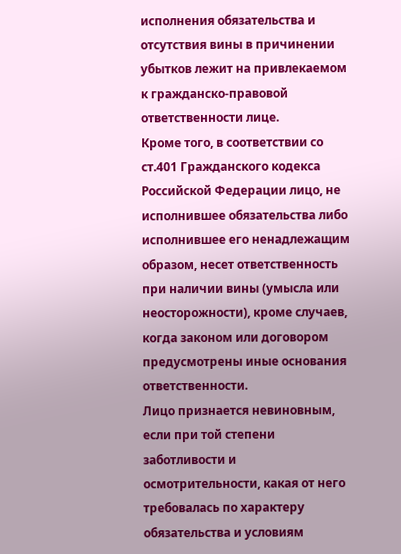исполнения обязательства и отсутствия вины в причинении убытков лежит на привлекаемом к гражданско-правовой ответственности лице.
Кроме того, в соответствии со ст.401 Гражданского кодекса Российской Федерации лицо, не исполнившее обязательства либо исполнившее его ненадлежащим образом, несет ответственность при наличии вины (умысла или неосторожности), кроме случаев, когда законом или договором предусмотрены иные основания ответственности.
Лицо признается невиновным, если при той степени заботливости и осмотрительности, какая от него требовалась по характеру обязательства и условиям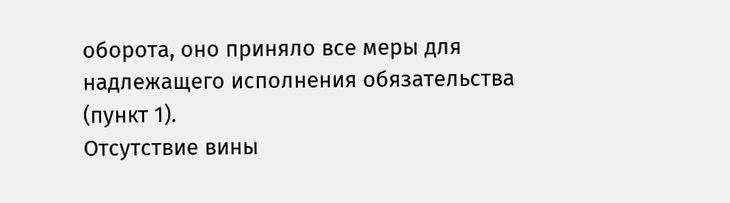оборота, оно приняло все меры для надлежащего исполнения обязательства (пункт 1).
Отсутствие вины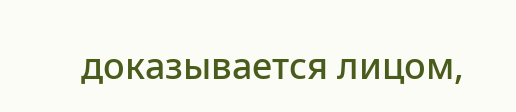доказывается лицом,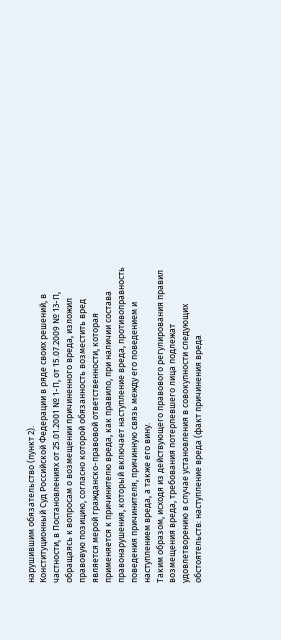нарушившим обязательство (пункт 2).
Конституционный Суд Российской Федерации в ряде своих решений, в частности, в Постановлениях от 25.01.2001 № 1-П, от 15.07.2009 № 13-П, обращаясь к вопросам о возмещении причиненного вреда, изложил правовую позицию, согласно которой обязанность возместить вред является мерой гражданско-правовой ответственности, которая применяется к причинителю вреда, как правило, при наличии состава правонарушения, который включает наступление вреда, противоправность поведения причинителя, причинную связь между его поведением и наступлением вреда, а также его вину.
Таким образом, исходя из действующего правового регулирования правил возмещения вреда, требования потерпевшего лица подлежат удовлетворению в случае установления в совокупности следующих обстоятельств: наступление вреда (факт причинения вреда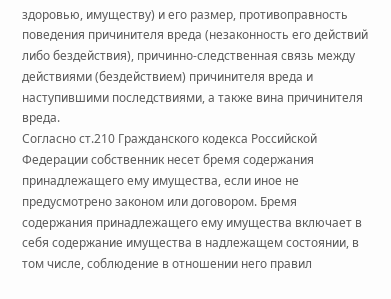здоровью, имуществу) и его размер, противоправность поведения причинителя вреда (незаконность его действий либо бездействия), причинно-следственная связь между действиями (бездействием) причинителя вреда и наступившими последствиями, а также вина причинителя вреда.
Согласно ст.210 Гражданского кодекса Российской Федерации собственник несет бремя содержания принадлежащего ему имущества, если иное не предусмотрено законом или договором. Бремя содержания принадлежащего ему имущества включает в себя содержание имущества в надлежащем состоянии, в том числе, соблюдение в отношении него правил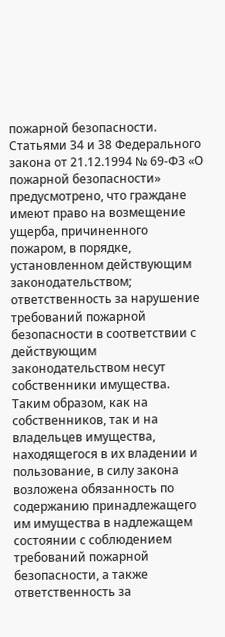пожарной безопасности.
Статьями 34 и 38 Федерального закона от 21.12.1994 № 69-ФЗ «О пожарной безопасности» предусмотрено, что граждане имеют право на возмещение ущерба, причиненного пожаром, в порядке, установленном действующим законодательством; ответственность за нарушение требований пожарной безопасности в соответствии с действующим законодательством несут собственники имущества.
Таким образом, как на собственников, так и на владельцев имущества, находящегося в их владении и пользование, в силу закона возложена обязанность по содержанию принадлежащего им имущества в надлежащем состоянии с соблюдением требований пожарной безопасности, а также ответственность за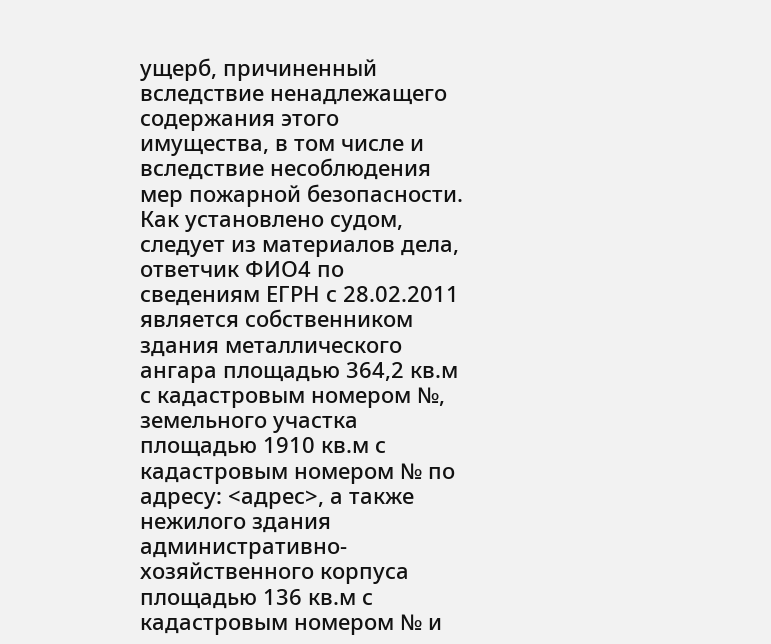ущерб, причиненный вследствие ненадлежащего содержания этого имущества, в том числе и вследствие несоблюдения мер пожарной безопасности.
Как установлено судом, следует из материалов дела, ответчик ФИО4 по сведениям ЕГРН с 28.02.2011 является собственником здания металлического ангара площадью 364,2 кв.м с кадастровым номером №, земельного участка площадью 1910 кв.м с кадастровым номером № по адресу: <адрес>, а также нежилого здания административно-хозяйственного корпуса площадью 136 кв.м с кадастровым номером № и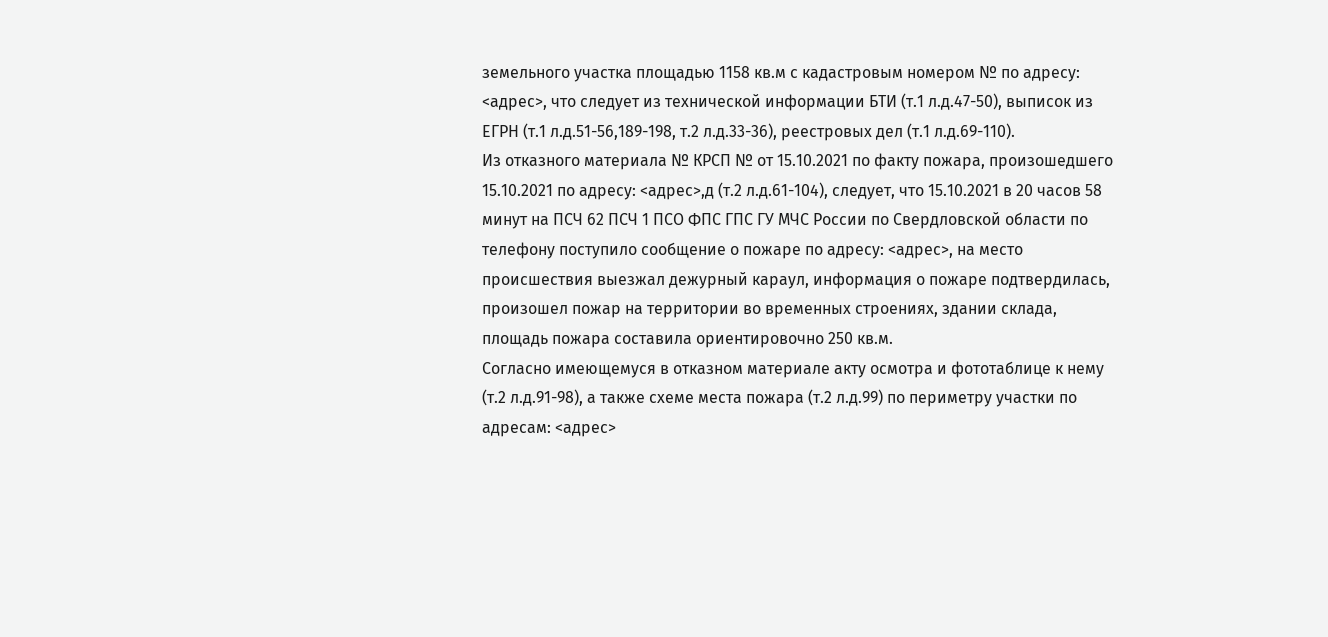земельного участка площадью 1158 кв.м с кадастровым номером № по адресу: <адрес>, что следует из технической информации БТИ (т.1 л.д.47-50), выписок из ЕГРН (т.1 л.д.51-56,189-198, т.2 л.д.33-36), реестровых дел (т.1 л.д.69-110).
Из отказного материала № КРСП № от 15.10.2021 по факту пожара, произошедшего 15.10.2021 по адресу: <адрес>,д (т.2 л.д.61-104), следует, что 15.10.2021 в 20 часов 58 минут на ПСЧ 62 ПСЧ 1 ПСО ФПС ГПС ГУ МЧС России по Свердловской области по телефону поступило сообщение о пожаре по адресу: <адрес>, на место происшествия выезжал дежурный караул, информация о пожаре подтвердилась, произошел пожар на территории во временных строениях, здании склада, площадь пожара составила ориентировочно 250 кв.м.
Согласно имеющемуся в отказном материале акту осмотра и фототаблице к нему (т.2 л.д.91-98), а также схеме места пожара (т.2 л.д.99) по периметру участки по адресам: <адрес>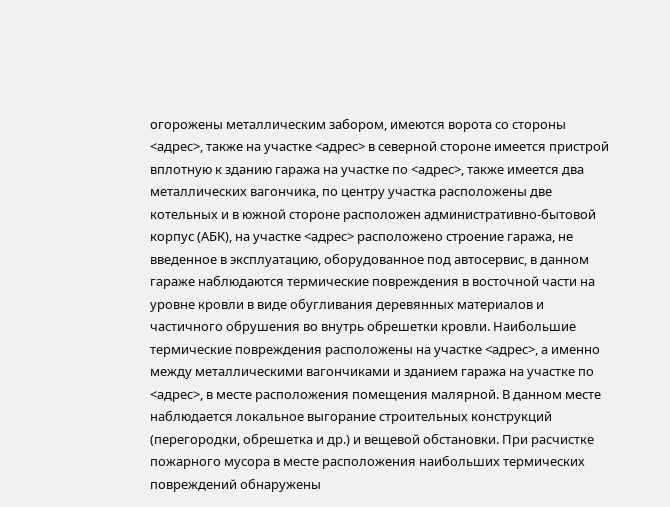огорожены металлическим забором, имеются ворота со стороны <адрес>, также на участке <адрес> в северной стороне имеется пристрой вплотную к зданию гаража на участке по <адрес>, также имеется два металлических вагончика, по центру участка расположены две котельных и в южной стороне расположен административно-бытовой корпус (АБК), на участке <адрес> расположено строение гаража, не введенное в эксплуатацию, оборудованное под автосервис, в данном гараже наблюдаются термические повреждения в восточной части на уровне кровли в виде обугливания деревянных материалов и частичного обрушения во внутрь обрешетки кровли. Наибольшие термические повреждения расположены на участке <адрес>, а именно между металлическими вагончиками и зданием гаража на участке по <адрес>, в месте расположения помещения малярной. В данном месте наблюдается локальное выгорание строительных конструкций (перегородки, обрешетка и др.) и вещевой обстановки. При расчистке пожарного мусора в месте расположения наибольших термических повреждений обнаружены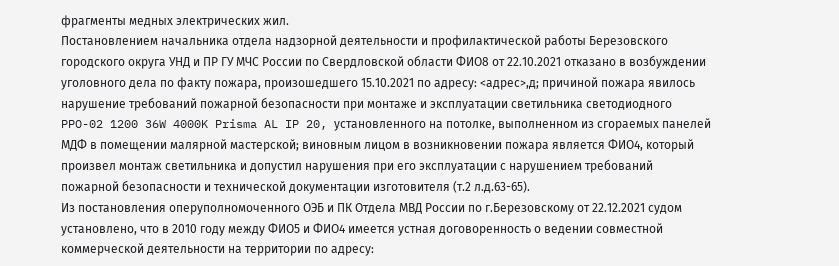фрагменты медных электрических жил.
Постановлением начальника отдела надзорной деятельности и профилактической работы Березовского городского округа УНД и ПР ГУ МЧС России по Свердловской области ФИО8 от 22.10.2021 отказано в возбуждении уголовного дела по факту пожара, произошедшего 15.10.2021 по адресу: <адрес>,д; причиной пожара явилось нарушение требований пожарной безопасности при монтаже и эксплуатации светильника светодиодного PPO-02 1200 36W 4000K Prisma AL IP 20, установленного на потолке, выполненном из сгораемых панелей МДФ в помещении малярной мастерской; виновным лицом в возникновении пожара является ФИО4, который произвел монтаж светильника и допустил нарушения при его эксплуатации с нарушением требований пожарной безопасности и технической документации изготовителя (т.2 л.д.63-65).
Из постановления оперуполномоченного ОЭБ и ПК Отдела МВД России по г.Березовскому от 22.12.2021 судом установлено, что в 2010 году между ФИО5 и ФИО4 имеется устная договоренность о ведении совместной коммерческой деятельности на территории по адресу: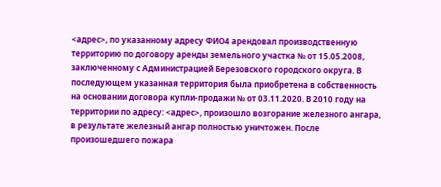<адрес>, по указанному адресу ФИО4 арендовал производственную территорию по договору аренды земельного участка № от 15.05.2008, заключенному с Администрацией Березовского городского округа. В последующем указанная территория была приобретена в собственность на основании договора купли-продажи № от 03.11.2020. В 2010 году на территории по адресу: <адрес>, произошло возгорание железного ангара, в результате железный ангар полностью уничтожен. После произошедшего пожара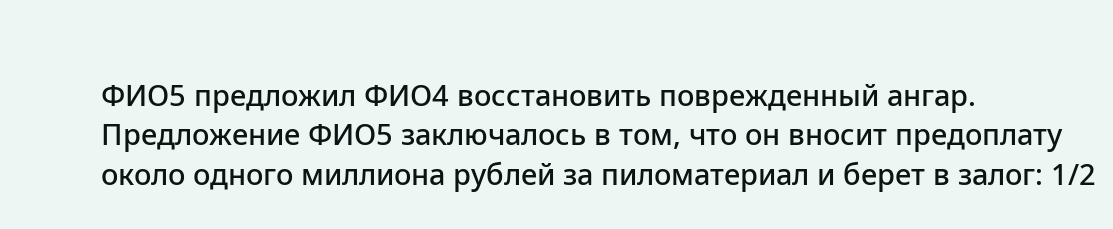ФИО5 предложил ФИО4 восстановить поврежденный ангар. Предложение ФИО5 заключалось в том, что он вносит предоплату около одного миллиона рублей за пиломатериал и берет в залог: 1/2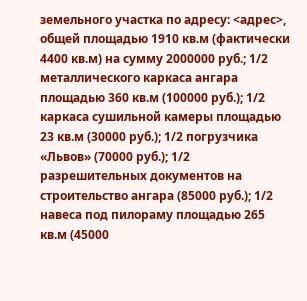земельного участка по адресу: <адрес>, общей площадью 1910 кв.м (фактически 4400 кв.м) на сумму 2000000 руб.; 1/2 металлического каркаса ангара площадью 360 кв.м (100000 руб.); 1/2 каркаса сушильной камеры площадью 23 кв.м (30000 руб.); 1/2 погрузчика «Львов» (70000 руб.); 1/2 разрешительных документов на строительство ангара (85000 руб.); 1/2 навеса под пилораму площадью 265 кв.м (45000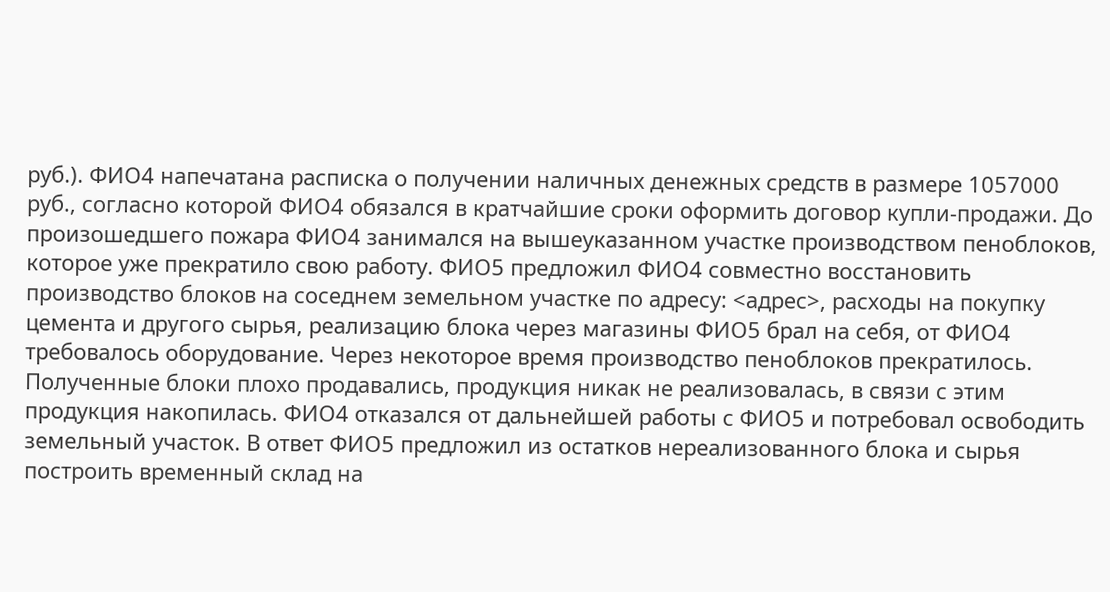руб.). ФИО4 напечатана расписка о получении наличных денежных средств в размере 1057000 руб., согласно которой ФИО4 обязался в кратчайшие сроки оформить договор купли-продажи. До произошедшего пожара ФИО4 занимался на вышеуказанном участке производством пеноблоков, которое уже прекратило свою работу. ФИО5 предложил ФИО4 совместно восстановить производство блоков на соседнем земельном участке по адресу: <адрес>, расходы на покупку цемента и другого сырья, реализацию блока через магазины ФИО5 брал на себя, от ФИО4 требовалось оборудование. Через некоторое время производство пеноблоков прекратилось. Полученные блоки плохо продавались, продукция никак не реализовалась, в связи с этим продукция накопилась. ФИО4 отказался от дальнейшей работы с ФИО5 и потребовал освободить земельный участок. В ответ ФИО5 предложил из остатков нереализованного блока и сырья построить временный склад на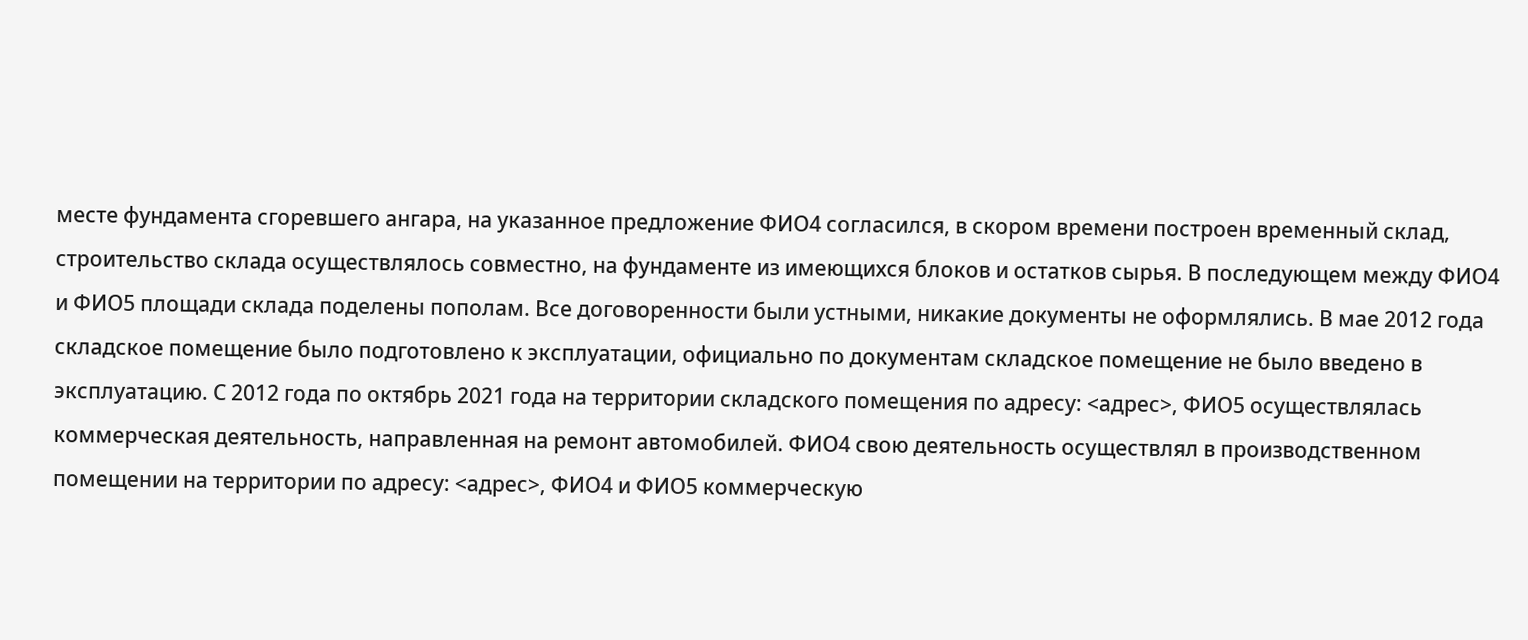месте фундамента сгоревшего ангара, на указанное предложение ФИО4 согласился, в скором времени построен временный склад, строительство склада осуществлялось совместно, на фундаменте из имеющихся блоков и остатков сырья. В последующем между ФИО4 и ФИО5 площади склада поделены пополам. Все договоренности были устными, никакие документы не оформлялись. В мае 2012 года складское помещение было подготовлено к эксплуатации, официально по документам складское помещение не было введено в эксплуатацию. С 2012 года по октябрь 2021 года на территории складского помещения по адресу: <адрес>, ФИО5 осуществлялась коммерческая деятельность, направленная на ремонт автомобилей. ФИО4 свою деятельность осуществлял в производственном помещении на территории по адресу: <адрес>, ФИО4 и ФИО5 коммерческую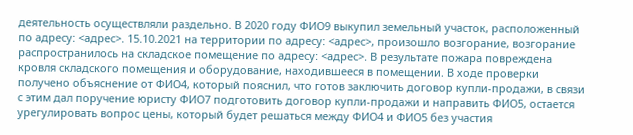деятельность осуществляли раздельно. В 2020 году ФИО9 выкупил земельный участок, расположенный по адресу: <адрес>. 15.10.2021 на территории по адресу: <адрес>, произошло возгорание, возгорание распространилось на складское помещение по адресу: <адрес>. В результате пожара повреждена кровля складского помещения и оборудование, находившееся в помещении. В ходе проверки получено объяснение от ФИО4, который пояснил, что готов заключить договор купли-продажи, в связи с этим дал поручение юристу ФИО7 подготовить договор купли-продажи и направить ФИО5, остается урегулировать вопрос цены, который будет решаться между ФИО4 и ФИО5 без участия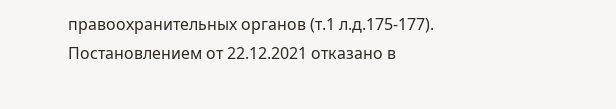правоохранительных органов (т.1 л.д.175-177). Постановлением от 22.12.2021 отказано в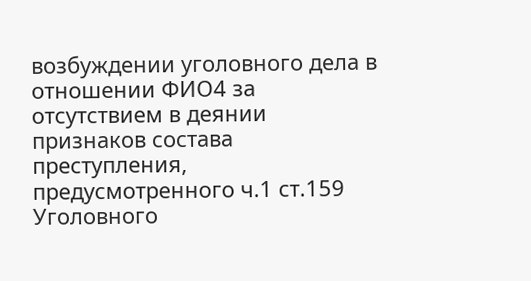возбуждении уголовного дела в отношении ФИО4 за отсутствием в деянии признаков состава преступления, предусмотренного ч.1 ст.159 Уголовного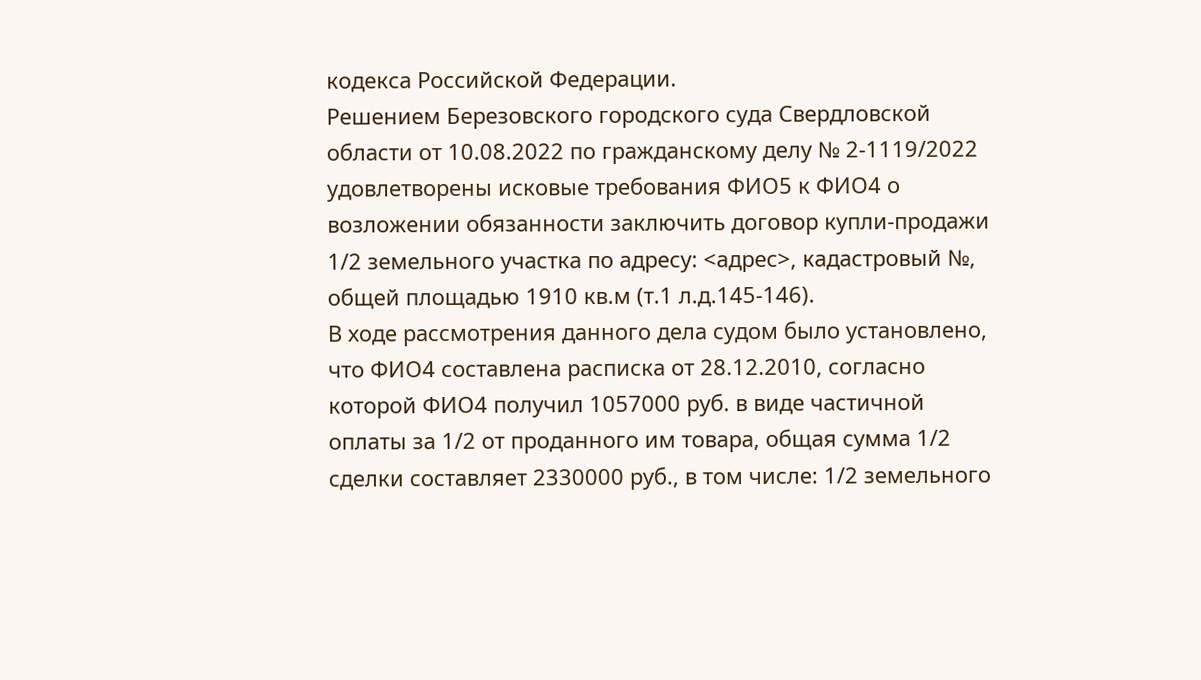кодекса Российской Федерации.
Решением Березовского городского суда Свердловской области от 10.08.2022 по гражданскому делу № 2-1119/2022 удовлетворены исковые требования ФИО5 к ФИО4 о возложении обязанности заключить договор купли-продажи 1/2 земельного участка по адресу: <адрес>, кадастровый №, общей площадью 1910 кв.м (т.1 л.д.145-146).
В ходе рассмотрения данного дела судом было установлено, что ФИО4 составлена расписка от 28.12.2010, согласно которой ФИО4 получил 1057000 руб. в виде частичной оплаты за 1/2 от проданного им товара, общая сумма 1/2 сделки составляет 2330000 руб., в том числе: 1/2 земельного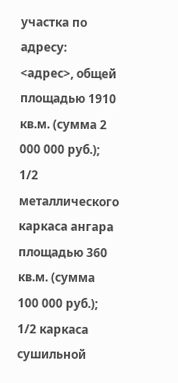участка по адресу: <адрес>, общей площадью 1910 кв.м. (сумма 2 000 000 руб.); 1/2 металлического каркаса ангара площадью 360 кв.м. (сумма 100 000 руб.); 1/2 каркаса сушильной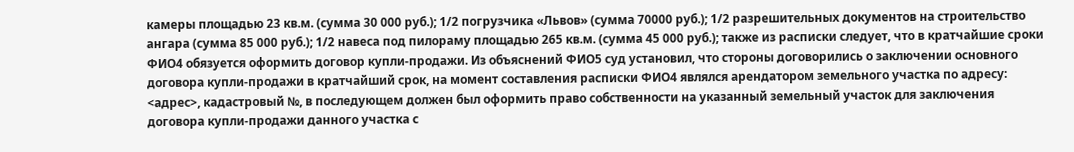камеры площадью 23 кв.м. (сумма 30 000 руб.); 1/2 погрузчика «Львов» (сумма 70000 руб.); 1/2 разрешительных документов на строительство ангара (сумма 85 000 руб.); 1/2 навеса под пилораму площадью 265 кв.м. (сумма 45 000 руб.); также из расписки следует, что в кратчайшие сроки ФИО4 обязуется оформить договор купли-продажи. Из объяснений ФИО5 суд установил, что стороны договорились о заключении основного договора купли-продажи в кратчайший срок, на момент составления расписки ФИО4 являлся арендатором земельного участка по адресу: <адрес>, кадастровый №, в последующем должен был оформить право собственности на указанный земельный участок для заключения договора купли-продажи данного участка с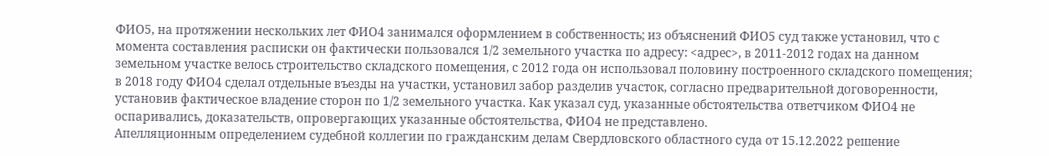ФИО5, на протяжении нескольких лет ФИО4 занимался оформлением в собственность; из объяснений ФИО5 суд также установил, что с момента составления расписки он фактически пользовался 1/2 земельного участка по адресу: <адрес>, в 2011-2012 годах на данном земельном участке велось строительство складского помещения, с 2012 года он использовал половину построенного складского помещения; в 2018 году ФИО4 сделал отдельные въезды на участки, установил забор разделив участок, согласно предварительной договоренности, установив фактическое владение сторон по 1/2 земельного участка. Как указал суд, указанные обстоятельства ответчиком ФИО4 не оспаривались, доказательств, опровергающих указанные обстоятельства, ФИО4 не представлено.
Апелляционным определением судебной коллегии по гражданским делам Свердловского областного суда от 15.12.2022 решение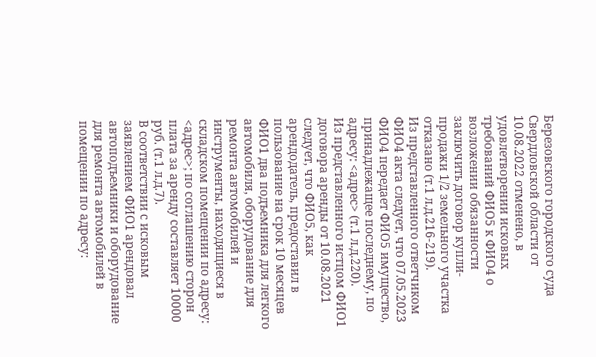Березовского городского суда Свердловской области от 10.08.2022 отменено, в удовлетворении исковых требований ФИО5 к ФИО4 о возложении обязанности заключить договор купли-продажи 1/2 земельного участка отказано (т.1 л.д.216-219).
Из представленного ответчиком ФИО4 акта следует, что 07.05.2023 ФИО4 передает ФИО5 имущество, принадлежащее последнему, по адресу: <адрес> (т.1 л.д.220).
Из представленного истцом ФИО1 договора аренды от 10.08.2021 следует, что ФИО5, как арендодатель, предоставил в пользование на срок 10 месяцев ФИО1 два подъемника для легкого автомобиля, оборудование для ремонта автомобилей и инструменты, находящиеся в складском помещении по адресу: <адрес>; по соглашению сторон плата за аренду составляет 10000 руб. (т.1 л.д.7).
В соответствии с исковым заявлением ФИО1 арендовал автоподъемники и оборудование для ремонта автомобилей в помещении по адресу: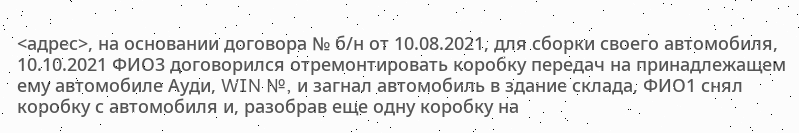<адрес>, на основании договора № б/н от 10.08.2021, для сборки своего автомобиля, 10.10.2021 ФИО3 договорился отремонтировать коробку передач на принадлежащем ему автомобиле Ауди, WIN №, и загнал автомобиль в здание склада, ФИО1 снял коробку с автомобиля и, разобрав еще одну коробку на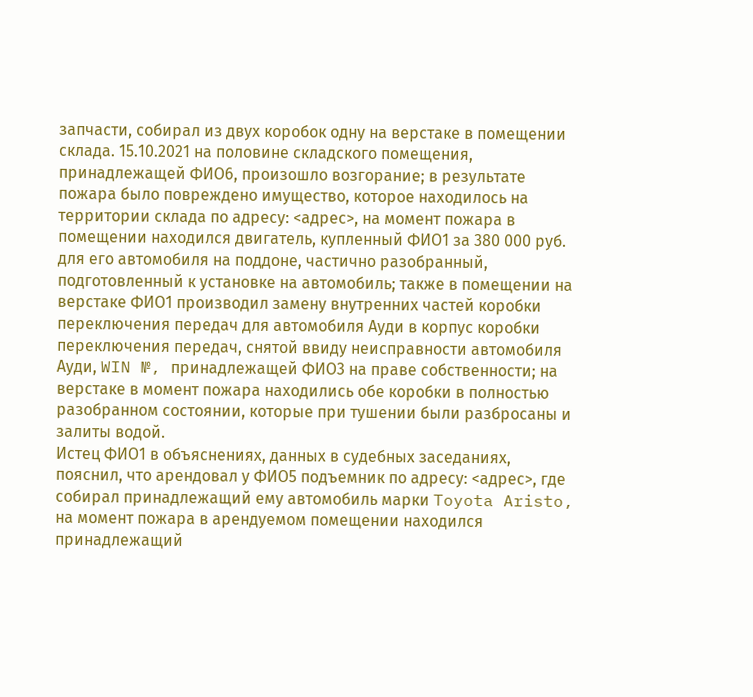запчасти, собирал из двух коробок одну на верстаке в помещении склада. 15.10.2021 на половине складского помещения, принадлежащей ФИО6, произошло возгорание; в результате пожара было повреждено имущество, которое находилось на территории склада по адресу: <адрес>, на момент пожара в помещении находился двигатель, купленный ФИО1 за 380 000 руб. для его автомобиля на поддоне, частично разобранный, подготовленный к установке на автомобиль; также в помещении на верстаке ФИО1 производил замену внутренних частей коробки переключения передач для автомобиля Ауди в корпус коробки переключения передач, снятой ввиду неисправности автомобиля Ауди, WIN №, принадлежащей ФИО3 на праве собственности; на верстаке в момент пожара находились обе коробки в полностью разобранном состоянии, которые при тушении были разбросаны и залиты водой.
Истец ФИО1 в объяснениях, данных в судебных заседаниях, пояснил, что арендовал у ФИО5 подъемник по адресу: <адрес>, где собирал принадлежащий ему автомобиль марки Toyota Aristo, на момент пожара в арендуемом помещении находился принадлежащий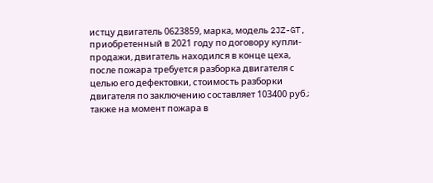истцу двигатель 0623859, марка, модель 2JZ-GT, приобретенный в 2021 году по договору купли-продажи, двигатель находился в конце цеха, после пожара требуется разборка двигателя с целью его дефектовки, стоимость разборки двигателя по заключению составляет 103400 руб.; также на момент пожара в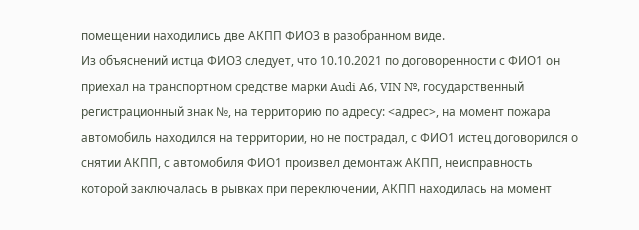помещении находились две АКПП ФИО3 в разобранном виде.
Из объяснений истца ФИО3 следует, что 10.10.2021 по договоренности с ФИО1 он приехал на транспортном средстве марки Audi A6, VIN №, государственный регистрационный знак №, на территорию по адресу: <адрес>, на момент пожара автомобиль находился на территории, но не пострадал, с ФИО1 истец договорился о снятии АКПП, с автомобиля ФИО1 произвел демонтаж АКПП, неисправность которой заключалась в рывках при переключении, АКПП находилась на момент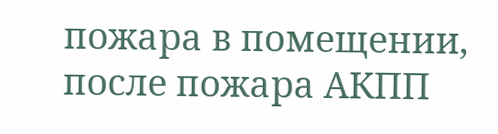пожара в помещении, после пожара АКПП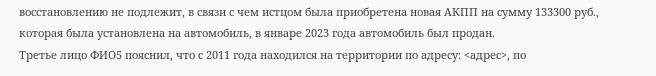восстановлению не подлежит, в связи с чем истцом была приобретена новая АКПП на сумму 133300 руб., которая была установлена на автомобиль, в январе 2023 года автомобиль был продан.
Третье лицо ФИО5 пояснил, что с 2011 года находился на территории по адресу: <адрес>, по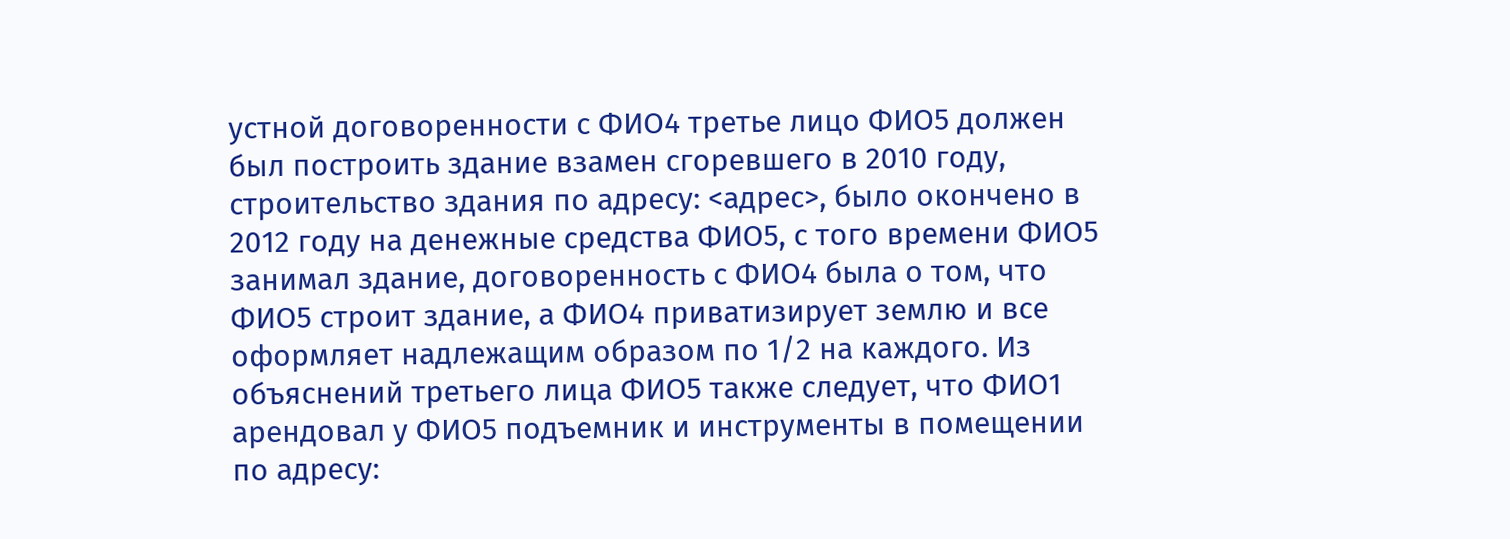устной договоренности с ФИО4 третье лицо ФИО5 должен был построить здание взамен сгоревшего в 2010 году, строительство здания по адресу: <адрес>, было окончено в 2012 году на денежные средства ФИО5, с того времени ФИО5 занимал здание, договоренность с ФИО4 была о том, что ФИО5 строит здание, а ФИО4 приватизирует землю и все оформляет надлежащим образом по 1/2 на каждого. Из объяснений третьего лица ФИО5 также следует, что ФИО1 арендовал у ФИО5 подъемник и инструменты в помещении по адресу: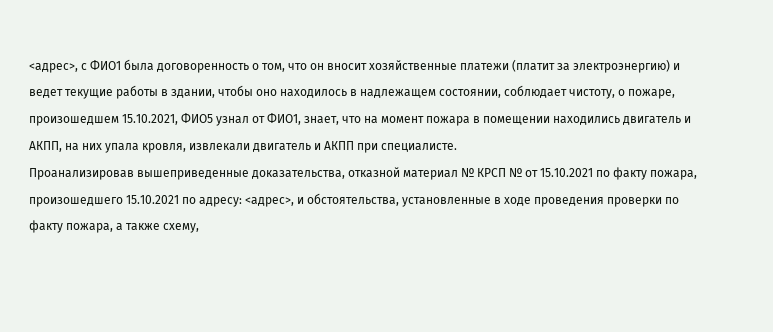<адрес>, с ФИО1 была договоренность о том, что он вносит хозяйственные платежи (платит за электроэнергию) и ведет текущие работы в здании, чтобы оно находилось в надлежащем состоянии, соблюдает чистоту, о пожаре, произошедшем 15.10.2021, ФИО5 узнал от ФИО1, знает, что на момент пожара в помещении находились двигатель и АКПП, на них упала кровля, извлекали двигатель и АКПП при специалисте.
Проанализировав вышеприведенные доказательства, отказной материал № КРСП № от 15.10.2021 по факту пожара, произошедшего 15.10.2021 по адресу: <адрес>, и обстоятельства, установленные в ходе проведения проверки по факту пожара, а также схему,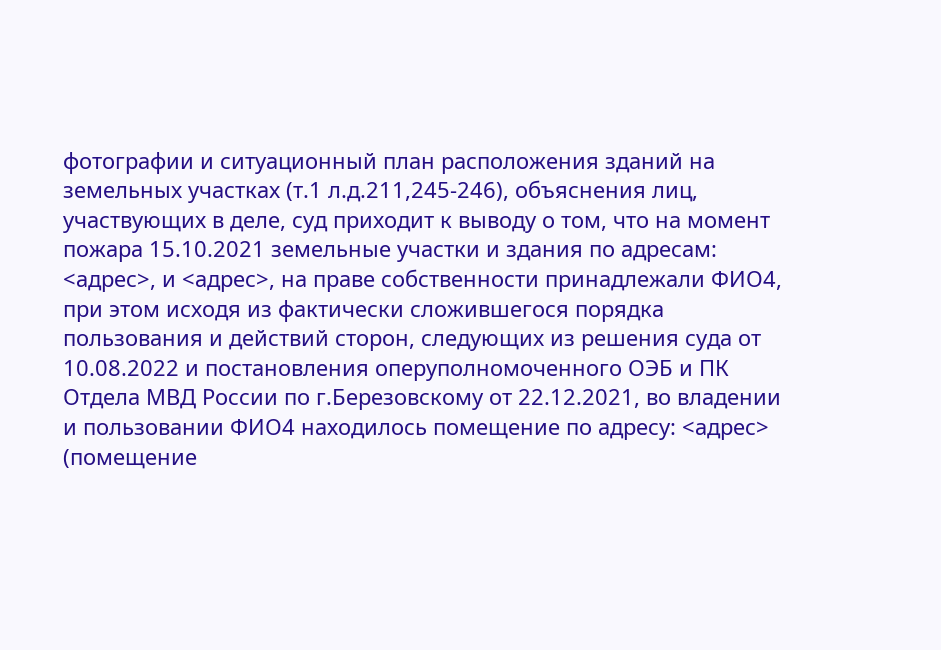фотографии и ситуационный план расположения зданий на земельных участках (т.1 л.д.211,245-246), объяснения лиц, участвующих в деле, суд приходит к выводу о том, что на момент пожара 15.10.2021 земельные участки и здания по адресам: <адрес>, и <адрес>, на праве собственности принадлежали ФИО4, при этом исходя из фактически сложившегося порядка пользования и действий сторон, следующих из решения суда от 10.08.2022 и постановления оперуполномоченного ОЭБ и ПК Отдела МВД России по г.Березовскому от 22.12.2021, во владении и пользовании ФИО4 находилось помещение по адресу: <адрес> (помещение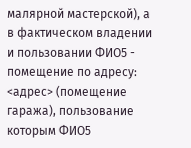малярной мастерской), а в фактическом владении и пользовании ФИО5 - помещение по адресу: <адрес> (помещение гаража), пользование которым ФИО5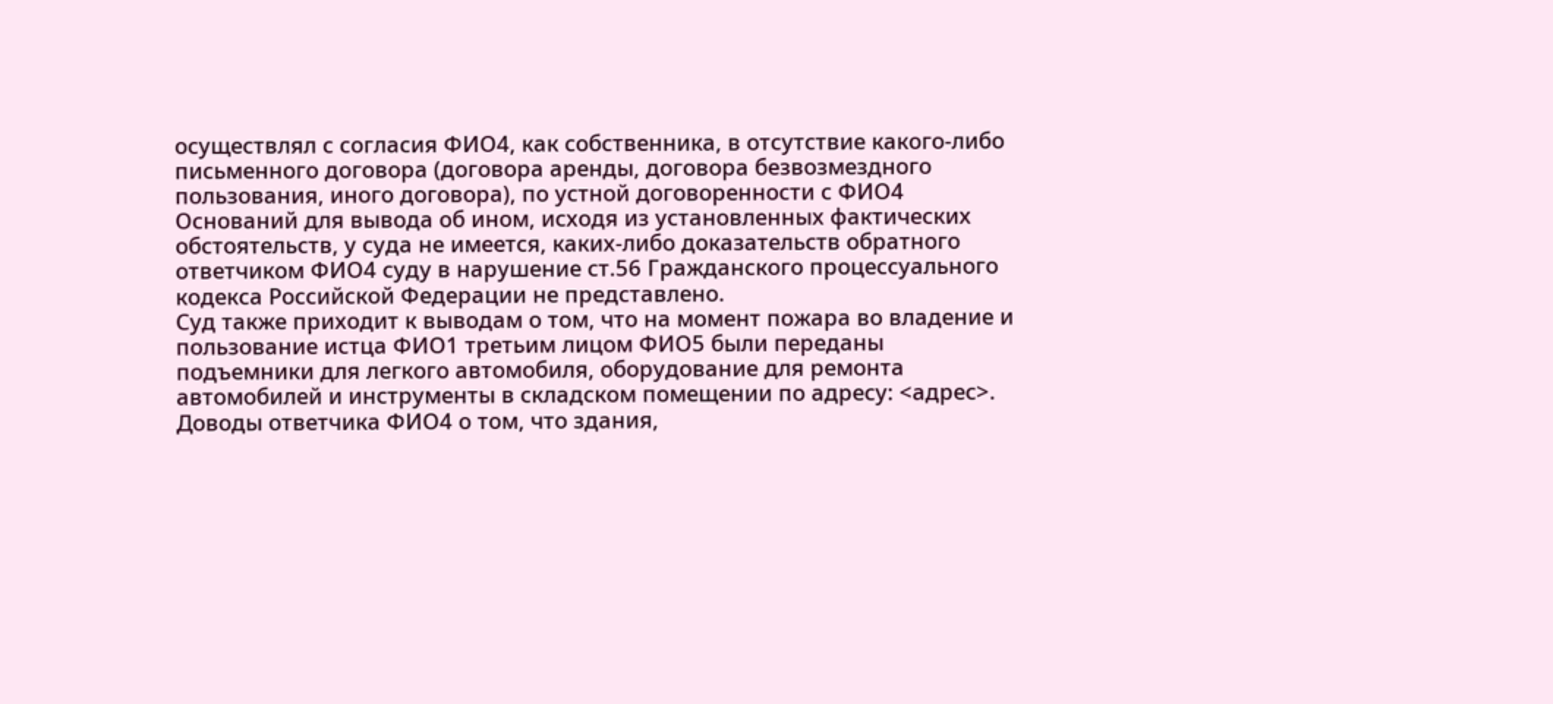осуществлял с согласия ФИО4, как собственника, в отсутствие какого-либо письменного договора (договора аренды, договора безвозмездного пользования, иного договора), по устной договоренности с ФИО4
Оснований для вывода об ином, исходя из установленных фактических обстоятельств, у суда не имеется, каких-либо доказательств обратного ответчиком ФИО4 суду в нарушение ст.56 Гражданского процессуального кодекса Российской Федерации не представлено.
Суд также приходит к выводам о том, что на момент пожара во владение и пользование истца ФИО1 третьим лицом ФИО5 были переданы подъемники для легкого автомобиля, оборудование для ремонта автомобилей и инструменты в складском помещении по адресу: <адрес>.
Доводы ответчика ФИО4 о том, что здания,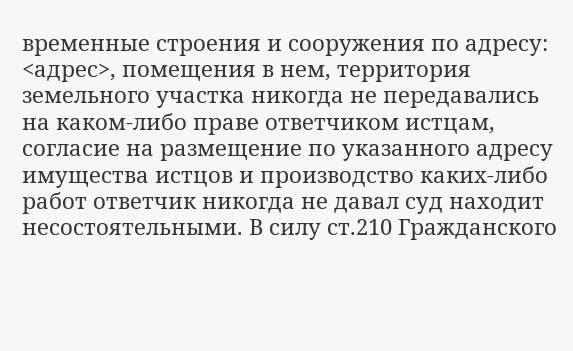временные строения и сооружения по адресу: <адрес>, помещения в нем, территория земельного участка никогда не передавались на каком-либо праве ответчиком истцам, согласие на размещение по указанного адресу имущества истцов и производство каких-либо работ ответчик никогда не давал суд находит несостоятельными. В силу ст.210 Гражданского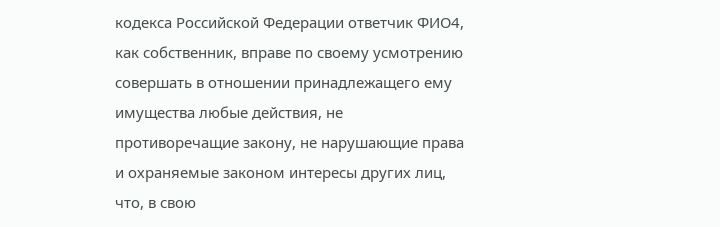кодекса Российской Федерации ответчик ФИО4, как собственник, вправе по своему усмотрению совершать в отношении принадлежащего ему имущества любые действия, не противоречащие закону, не нарушающие права и охраняемые законом интересы других лиц, что, в свою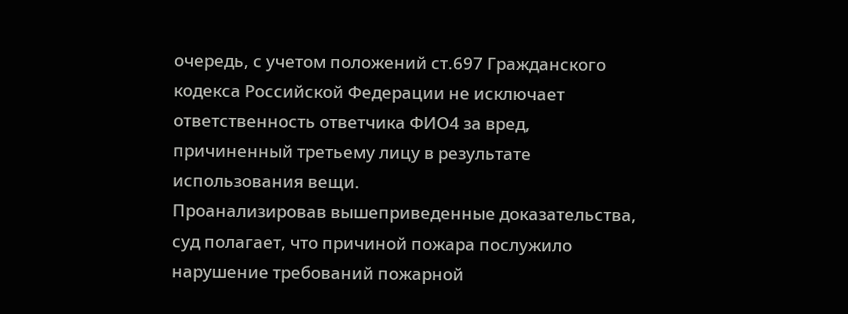очередь, с учетом положений ст.697 Гражданского кодекса Российской Федерации не исключает ответственность ответчика ФИО4 за вред, причиненный третьему лицу в результате использования вещи.
Проанализировав вышеприведенные доказательства, суд полагает, что причиной пожара послужило нарушение требований пожарной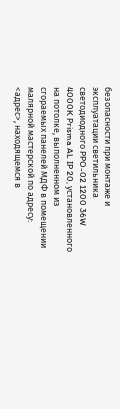безопасности при монтаже и эксплуатации светильника светодиодного PPO-02 1200 36W 4000K Prisma AL IP 20, установленного на потолке, выполненном из сгораемых панелей МДФ в помещении малярной мастерской по адресу: <адрес>, находящемся в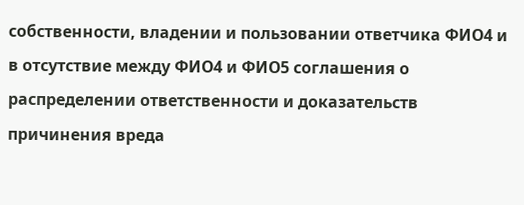собственности, владении и пользовании ответчика ФИО4 и в отсутствие между ФИО4 и ФИО5 соглашения о распределении ответственности и доказательств причинения вреда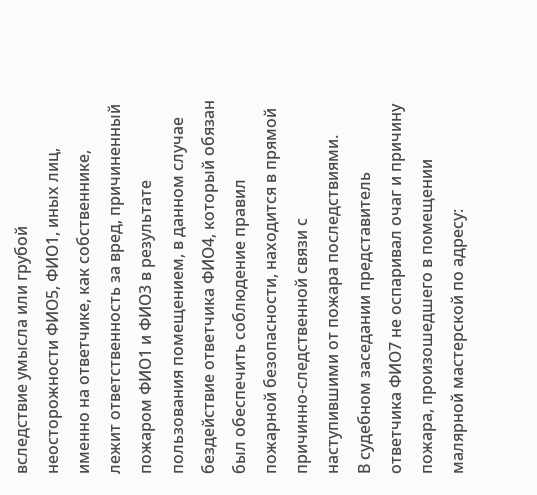вследствие умысла или грубой неосторожности ФИО5, ФИО1, иных лиц, именно на ответчике, как собственнике, лежит ответственность за вред, причиненный пожаром ФИО1 и ФИО3 в результате пользования помещением, в данном случае бездействие ответчика ФИО4, который обязан был обеспечить соблюдение правил пожарной безопасности, находится в прямой причинно-следственной связи с наступившими от пожара последствиями.
В судебном заседании представитель ответчика ФИО7 не оспаривал очаг и причину пожара, произошедшего в помещении малярной мастерской по адресу: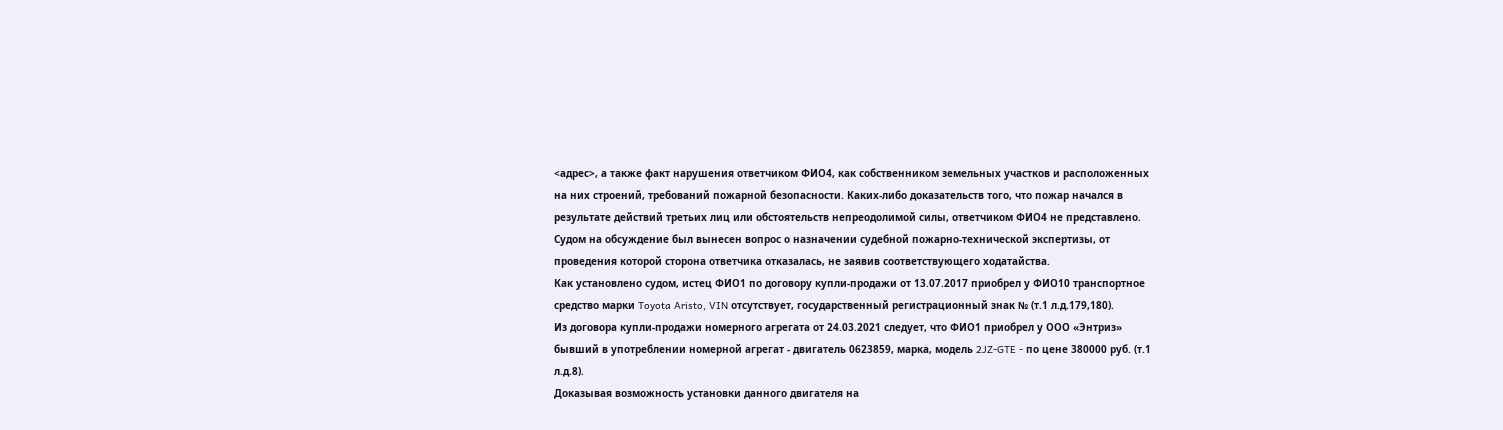<адрес>, а также факт нарушения ответчиком ФИО4, как собственником земельных участков и расположенных на них строений, требований пожарной безопасности. Каких-либо доказательств того, что пожар начался в результате действий третьих лиц или обстоятельств непреодолимой силы, ответчиком ФИО4 не представлено. Судом на обсуждение был вынесен вопрос о назначении судебной пожарно-технической экспертизы, от проведения которой сторона ответчика отказалась, не заявив соответствующего ходатайства.
Как установлено судом, истец ФИО1 по договору купли-продажи от 13.07.2017 приобрел у ФИО10 транспортное средство марки Toyota Aristo, VIN отсутствует, государственный регистрационный знак № (т.1 л.д.179,180).
Из договора купли-продажи номерного агрегата от 24.03.2021 следует, что ФИО1 приобрел у ООО «Энтриз» бывший в употреблении номерной агрегат - двигатель 0623859, марка, модель 2JZ-GTE - по цене 380000 руб. (т.1 л.д.8).
Доказывая возможность установки данного двигателя на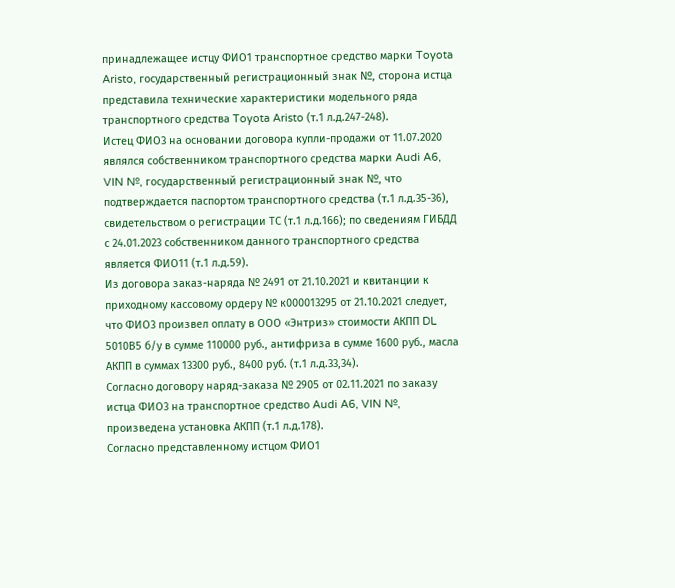принадлежащее истцу ФИО1 транспортное средство марки Toyota Aristo, государственный регистрационный знак №, сторона истца представила технические характеристики модельного ряда транспортного средства Toyota Aristo (т.1 л.д.247-248).
Истец ФИО3 на основании договора купли-продажи от 11.07.2020 являлся собственником транспортного средства марки Audi A6, VIN №, государственный регистрационный знак №, что подтверждается паспортом транспортного средства (т.1 л.д.35-36), свидетельством о регистрации ТС (т.1 л.д.166); по сведениям ГИБДД с 24.01.2023 собственником данного транспортного средства является ФИО11 (т.1 л.д.59).
Из договора заказ-наряда № 2491 от 21.10.2021 и квитанции к приходному кассовому ордеру № к000013295 от 21.10.2021 следует, что ФИО3 произвел оплату в ООО «Энтриз» стоимости АКПП DL 5010В5 б/у в сумме 110000 руб., антифриза в сумме 1600 руб., масла АКПП в суммах 13300 руб., 8400 руб. (т.1 л.д.33,34).
Согласно договору наряд-заказа № 2905 от 02.11.2021 по заказу истца ФИО3 на транспортное средство Audi A6, VIN №, произведена установка АКПП (т.1 л.д.178).
Согласно представленному истцом ФИО1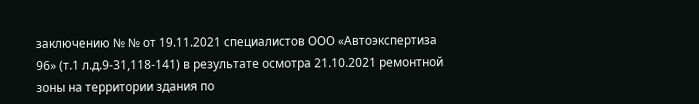заключению № № от 19.11.2021 специалистов ООО «Автоэкспертиза 96» (т.1 л.д.9-31,118-141) в результате осмотра 21.10.2021 ремонтной зоны на территории здания по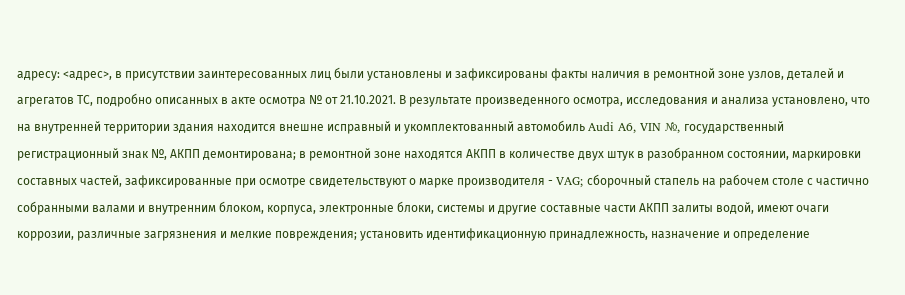адресу: <адрес>, в присутствии заинтересованных лиц были установлены и зафиксированы факты наличия в ремонтной зоне узлов, деталей и агрегатов ТС, подробно описанных в акте осмотра № от 21.10.2021. В результате произведенного осмотра, исследования и анализа установлено, что на внутренней территории здания находится внешне исправный и укомплектованный автомобиль Audi A6, VIN №, государственный регистрационный знак №, АКПП демонтирована; в ремонтной зоне находятся АКПП в количестве двух штук в разобранном состоянии, маркировки составных частей, зафиксированные при осмотре свидетельствуют о марке производителя - VAG; сборочный стапель на рабочем столе с частично собранными валами и внутренним блоком, корпуса, электронные блоки, системы и другие составные части АКПП залиты водой, имеют очаги коррозии, различные загрязнения и мелкие повреждения; установить идентификационную принадлежность, назначение и определение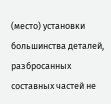(место) установки большинства деталей, разбросанных составных частей не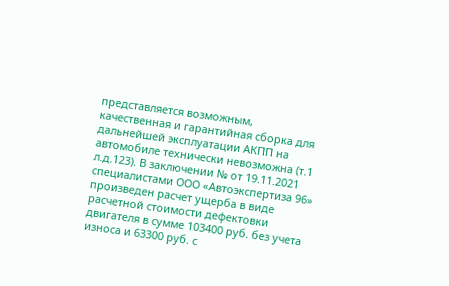представляется возможным, качественная и гарантийная сборка для дальнейшей эксплуатации АКПП на автомобиле технически невозможна (т.1 л.д.123). В заключении № от 19.11.2021 специалистами ООО «Автоэкспертиза 96» произведен расчет ущерба в виде расчетной стоимости дефектовки двигателя в сумме 103400 руб. без учета износа и 63300 руб. с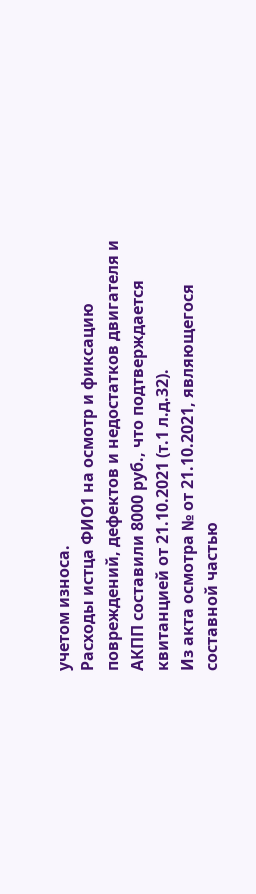учетом износа.
Расходы истца ФИО1 на осмотр и фиксацию повреждений, дефектов и недостатков двигателя и АКПП составили 8000 руб., что подтверждается квитанцией от 21.10.2021 (т.1 л.д.32).
Из акта осмотра № от 21.10.2021, являющегося составной частью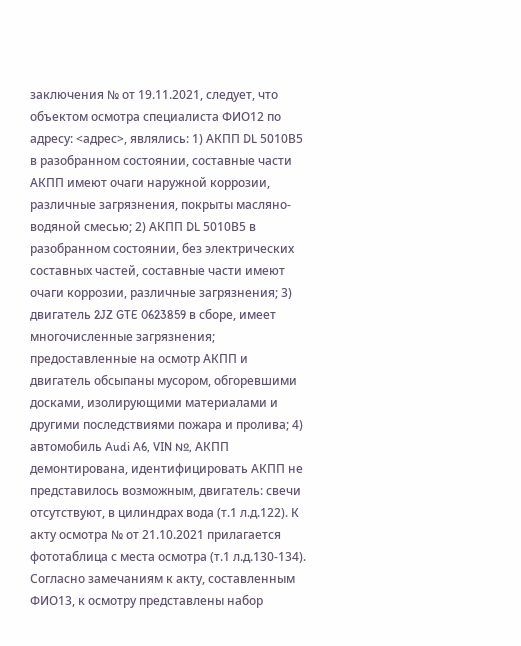заключения № от 19.11.2021, следует, что объектом осмотра специалиста ФИО12 по адресу: <адрес>, являлись: 1) АКПП DL 5010В5 в разобранном состоянии, составные части АКПП имеют очаги наружной коррозии, различные загрязнения, покрыты масляно-водяной смесью; 2) АКПП DL 5010В5 в разобранном состоянии, без электрических составных частей, составные части имеют очаги коррозии, различные загрязнения; 3) двигатель 2JZ GTE 0623859 в сборе, имеет многочисленные загрязнения; предоставленные на осмотр АКПП и двигатель обсыпаны мусором, обгоревшими досками, изолирующими материалами и другими последствиями пожара и пролива; 4) автомобиль Audi A6, VIN №, АКПП демонтирована, идентифицировать АКПП не представилось возможным, двигатель: свечи отсутствуют, в цилиндрах вода (т.1 л.д.122). К акту осмотра № от 21.10.2021 прилагается фототаблица с места осмотра (т.1 л.д.130-134). Согласно замечаниям к акту, составленным ФИО13, к осмотру представлены набор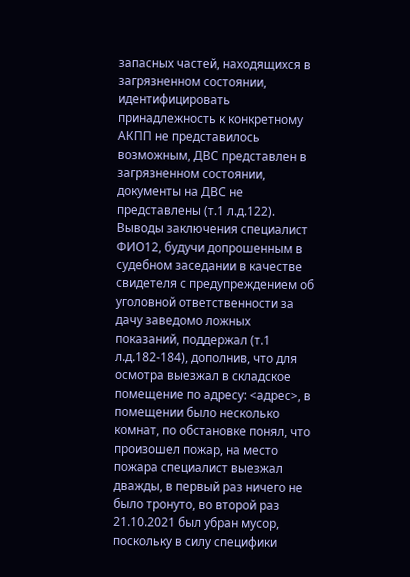запасных частей, находящихся в загрязненном состоянии, идентифицировать принадлежность к конкретному АКПП не представилось возможным, ДВС представлен в загрязненном состоянии, документы на ДВС не представлены (т.1 л.д.122).
Выводы заключения специалист ФИО12, будучи допрошенным в судебном заседании в качестве свидетеля с предупреждением об уголовной ответственности за дачу заведомо ложных показаний, поддержал (т.1 л.д.182-184), дополнив, что для осмотра выезжал в складское помещение по адресу: <адрес>, в помещении было несколько комнат, по обстановке понял, что произошел пожар, на место пожара специалист выезжал дважды, в первый раз ничего не было тронуто, во второй раз 21.10.2021 был убран мусор, поскольку в силу специфики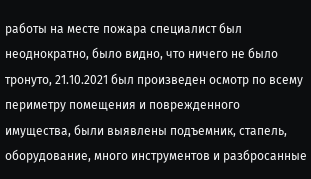работы на месте пожара специалист был неоднократно, было видно, что ничего не было тронуто, 21.10.2021 был произведен осмотр по всему периметру помещения и поврежденного имущества, были выявлены подъемник, стапель, оборудование, много инструментов и разбросанные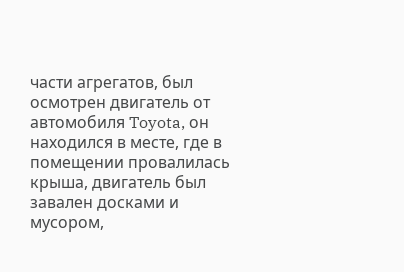части агрегатов, был осмотрен двигатель от автомобиля Toyota, он находился в месте, где в помещении провалилась крыша, двигатель был завален досками и мусором,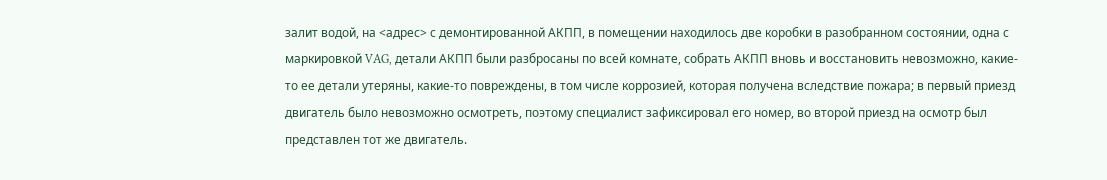залит водой, на <адрес> с демонтированной АКПП, в помещении находилось две коробки в разобранном состоянии, одна с маркировкой VAG, детали АКПП были разбросаны по всей комнате, собрать АКПП вновь и восстановить невозможно, какие-то ее детали утеряны, какие-то повреждены, в том числе коррозией, которая получена вследствие пожара; в первый приезд двигатель было невозможно осмотреть, поэтому специалист зафиксировал его номер, во второй приезд на осмотр был представлен тот же двигатель.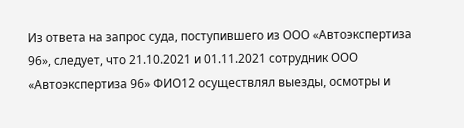Из ответа на запрос суда, поступившего из ООО «Автоэкспертиза 96», следует, что 21.10.2021 и 01.11.2021 сотрудник ООО «Автоэкспертиза 96» ФИО12 осуществлял выезды, осмотры и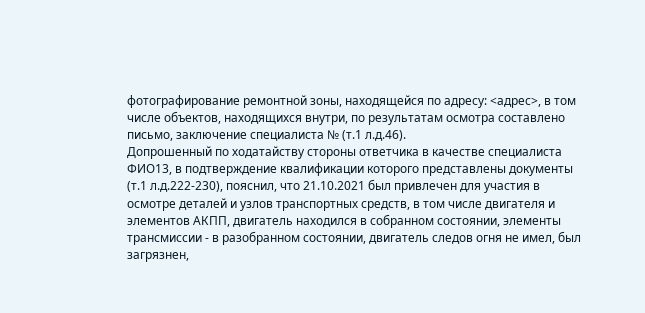фотографирование ремонтной зоны, находящейся по адресу: <адрес>, в том числе объектов, находящихся внутри, по результатам осмотра составлено письмо, заключение специалиста № (т.1 л.д.46).
Допрошенный по ходатайству стороны ответчика в качестве специалиста ФИО13, в подтверждение квалификации которого представлены документы (т.1 л.д.222-230), пояснил, что 21.10.2021 был привлечен для участия в осмотре деталей и узлов транспортных средств, в том числе двигателя и элементов АКПП, двигатель находился в собранном состоянии, элементы трансмиссии - в разобранном состоянии, двигатель следов огня не имел, был загрязнен,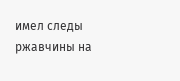имел следы ржавчины на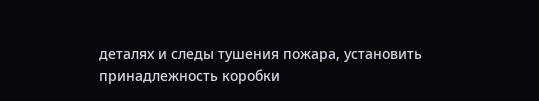деталях и следы тушения пожара, установить принадлежность коробки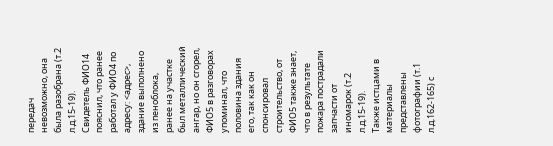передач невозможно, она была разобрана (т.2 л.д.15-19).
Свидетель ФИО14 пояснил, что ранее работал у ФИО4 по адресу: <адрес>, здание выполнено из пеноблока, ранее на участке был металлический ангар, но он сгорел, ФИО5 в разговорах упоминал, что половина здания его, так как он спонсировал строительство, от ФИО5 также знает, что в результате пожара пострадали запчасти от иномарок (т.2 л.д.15-19).
Также истцами в материалы представлены фотографии (т.1 л.д.162-165) с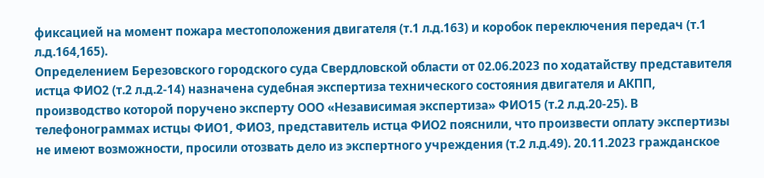фиксацией на момент пожара местоположения двигателя (т.1 л.д.163) и коробок переключения передач (т.1 л.д.164,165).
Определением Березовского городского суда Свердловской области от 02.06.2023 по ходатайству представителя истца ФИО2 (т.2 л.д.2-14) назначена судебная экспертиза технического состояния двигателя и АКПП, производство которой поручено эксперту ООО «Независимая экспертиза» ФИО15 (т.2 л.д.20-25). В телефонограммах истцы ФИО1, ФИО3, представитель истца ФИО2 пояснили, что произвести оплату экспертизы не имеют возможности, просили отозвать дело из экспертного учреждения (т.2 л.д.49). 20.11.2023 гражданское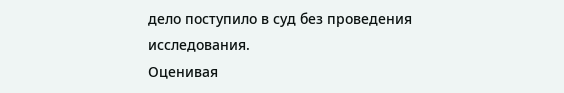дело поступило в суд без проведения исследования.
Оценивая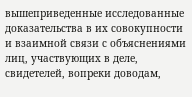вышеприведенные исследованные доказательства в их совокупности и взаимной связи с объяснениями лиц, участвующих в деле, свидетелей, вопреки доводам,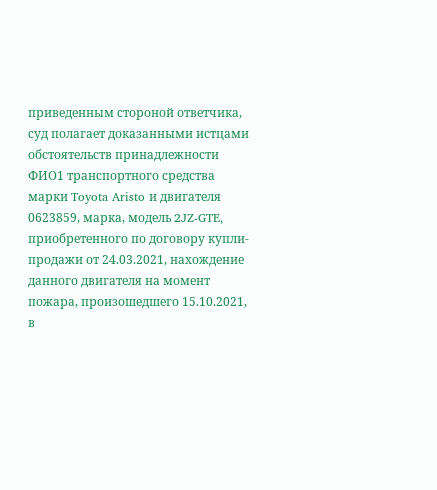приведенным стороной ответчика, суд полагает доказанными истцами обстоятельств принадлежности ФИО1 транспортного средства марки Toyota Aristo и двигателя 0623859, марка, модель 2JZ-GTE, приобретенного по договору купли-продажи от 24.03.2021, нахождение данного двигателя на момент пожара, произошедшего 15.10.2021, в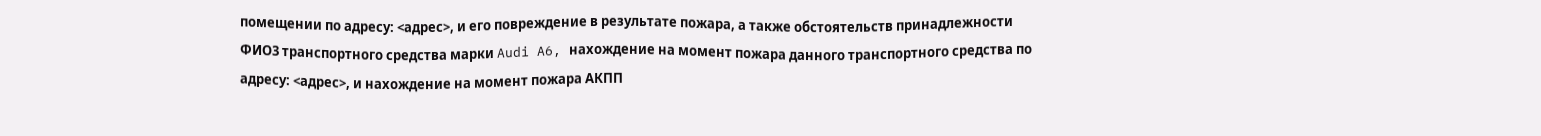помещении по адресу: <адрес>, и его повреждение в результате пожара, а также обстоятельств принадлежности ФИО3 транспортного средства марки Audi A6, нахождение на момент пожара данного транспортного средства по адресу: <адрес>, и нахождение на момент пожара АКПП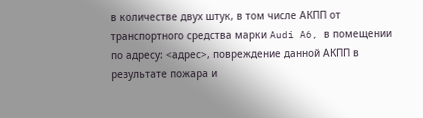в количестве двух штук, в том числе АКПП от транспортного средства марки Audi A6, в помещении по адресу: <адрес>, повреждение данной АКПП в результате пожара и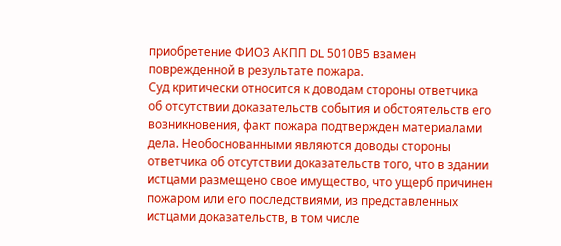приобретение ФИО3 АКПП DL 5010В5 взамен поврежденной в результате пожара.
Суд критически относится к доводам стороны ответчика об отсутствии доказательств события и обстоятельств его возникновения, факт пожара подтвержден материалами дела. Необоснованными являются доводы стороны ответчика об отсутствии доказательств того, что в здании истцами размещено свое имущество, что ущерб причинен пожаром или его последствиями, из представленных истцами доказательств, в том числе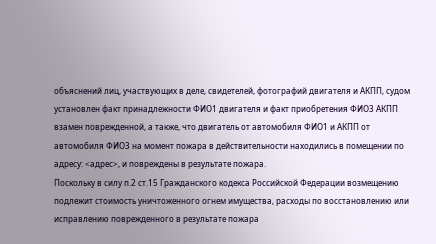объяснений лиц, участвующих в деле, свидетелей, фотографий двигателя и АКПП, судом установлен факт принадлежности ФИО1 двигателя и факт приобретения ФИО3 АКПП взамен поврежденной, а также, что двигатель от автомобиля ФИО1 и АКПП от автомобиля ФИО3 на момент пожара в действительности находились в помещении по адресу: <адрес>, и повреждены в результате пожара.
Поскольку в силу п.2 ст.15 Гражданского кодекса Российской Федерации возмещению подлежит стоимость уничтоженного огнем имущества, расходы по восстановлению или исправлению поврежденного в результате пожара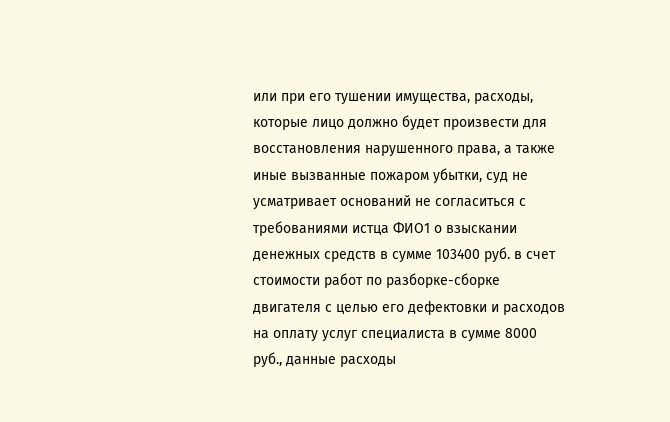или при его тушении имущества, расходы, которые лицо должно будет произвести для восстановления нарушенного права, а также иные вызванные пожаром убытки, суд не усматривает оснований не согласиться с требованиями истца ФИО1 о взыскании денежных средств в сумме 103400 руб. в счет стоимости работ по разборке-сборке двигателя с целью его дефектовки и расходов на оплату услуг специалиста в сумме 8000 руб., данные расходы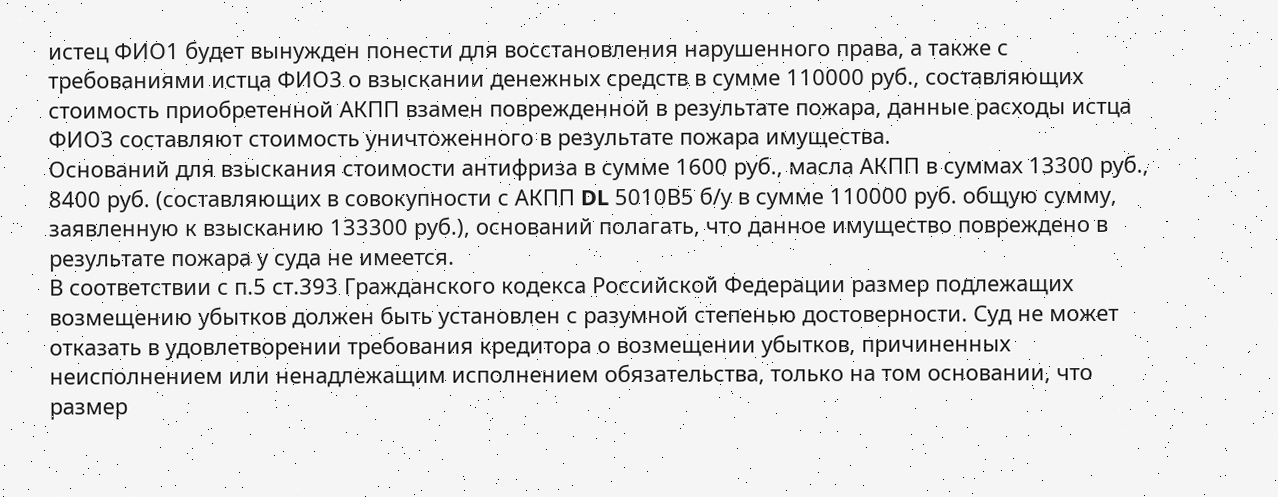истец ФИО1 будет вынужден понести для восстановления нарушенного права, а также с требованиями истца ФИО3 о взыскании денежных средств в сумме 110000 руб., составляющих стоимость приобретенной АКПП взамен поврежденной в результате пожара, данные расходы истца ФИО3 составляют стоимость уничтоженного в результате пожара имущества.
Оснований для взыскания стоимости антифриза в сумме 1600 руб., масла АКПП в суммах 13300 руб., 8400 руб. (составляющих в совокупности с АКПП DL 5010В5 б/у в сумме 110000 руб. общую сумму, заявленную к взысканию 133300 руб.), оснований полагать, что данное имущество повреждено в результате пожара у суда не имеется.
В соответствии с п.5 ст.393 Гражданского кодекса Российской Федерации размер подлежащих возмещению убытков должен быть установлен с разумной степенью достоверности. Суд не может отказать в удовлетворении требования кредитора о возмещении убытков, причиненных неисполнением или ненадлежащим исполнением обязательства, только на том основании, что размер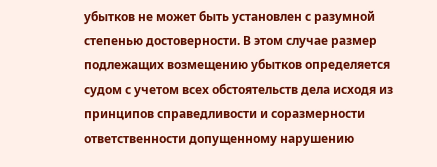убытков не может быть установлен с разумной степенью достоверности. В этом случае размер подлежащих возмещению убытков определяется судом с учетом всех обстоятельств дела исходя из принципов справедливости и соразмерности ответственности допущенному нарушению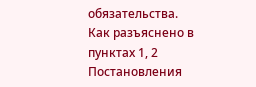обязательства.
Как разъяснено в пунктах 1, 2 Постановления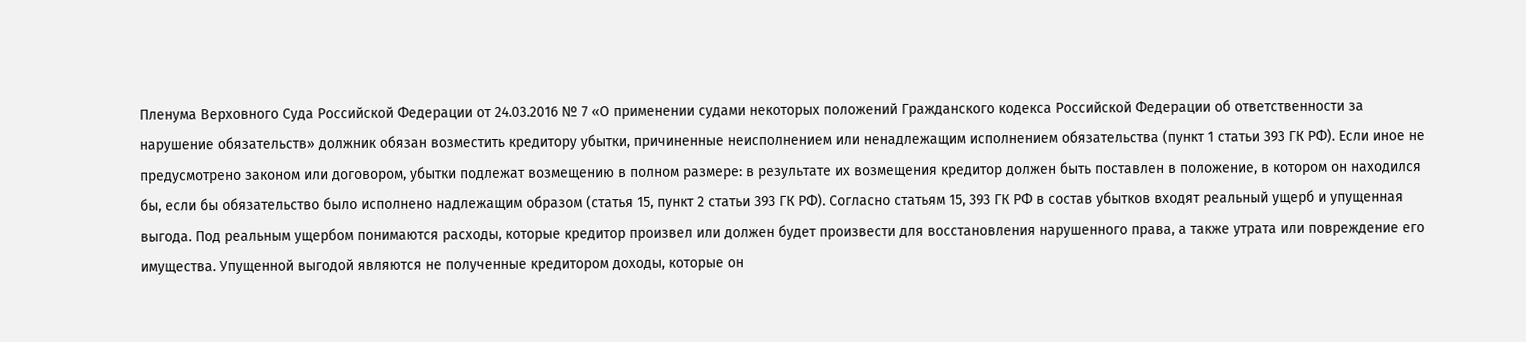Пленума Верховного Суда Российской Федерации от 24.03.2016 № 7 «О применении судами некоторых положений Гражданского кодекса Российской Федерации об ответственности за нарушение обязательств» должник обязан возместить кредитору убытки, причиненные неисполнением или ненадлежащим исполнением обязательства (пункт 1 статьи 393 ГК РФ). Если иное не предусмотрено законом или договором, убытки подлежат возмещению в полном размере: в результате их возмещения кредитор должен быть поставлен в положение, в котором он находился бы, если бы обязательство было исполнено надлежащим образом (статья 15, пункт 2 статьи 393 ГК РФ). Согласно статьям 15, 393 ГК РФ в состав убытков входят реальный ущерб и упущенная выгода. Под реальным ущербом понимаются расходы, которые кредитор произвел или должен будет произвести для восстановления нарушенного права, а также утрата или повреждение его имущества. Упущенной выгодой являются не полученные кредитором доходы, которые он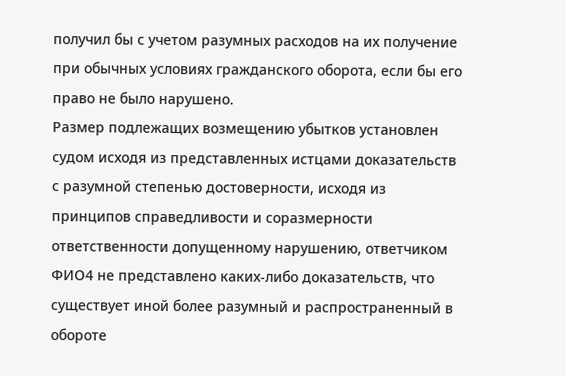получил бы с учетом разумных расходов на их получение при обычных условиях гражданского оборота, если бы его право не было нарушено.
Размер подлежащих возмещению убытков установлен судом исходя из представленных истцами доказательств с разумной степенью достоверности, исходя из принципов справедливости и соразмерности ответственности допущенному нарушению, ответчиком ФИО4 не представлено каких-либо доказательств, что существует иной более разумный и распространенный в обороте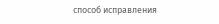способ исправления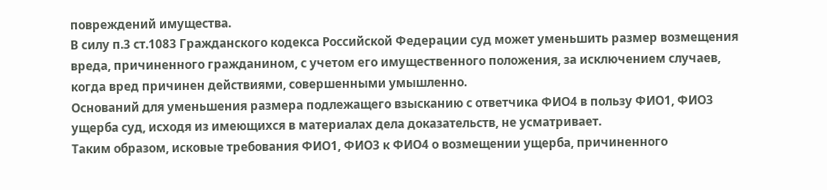повреждений имущества.
В силу п.3 ст.1083 Гражданского кодекса Российской Федерации суд может уменьшить размер возмещения вреда, причиненного гражданином, с учетом его имущественного положения, за исключением случаев, когда вред причинен действиями, совершенными умышленно.
Оснований для уменьшения размера подлежащего взысканию с ответчика ФИО4 в пользу ФИО1, ФИО3 ущерба суд, исходя из имеющихся в материалах дела доказательств, не усматривает.
Таким образом, исковые требования ФИО1, ФИО3 к ФИО4 о возмещении ущерба, причиненного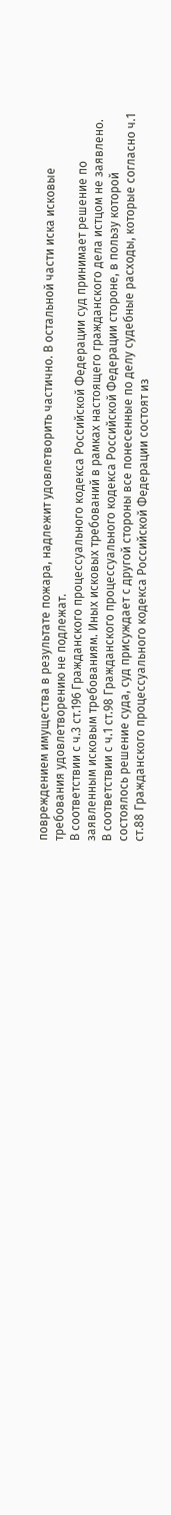повреждением имущества в результате пожара, надлежит удовлетворить частично. В остальной части иска исковые требования удовлетворению не подлежат.
В соответствии с ч.3 ст.196 Гражданского процессуального кодекса Российской Федерации суд принимает решение по заявленным исковым требованиям. Иных исковых требований в рамках настоящего гражданского дела истцом не заявлено.
В соответствии с ч.1 ст.98 Гражданского процессуального кодекса Российской Федерации стороне, в пользу которой состоялось решение суда, суд присуждает с другой стороны все понесенные по делу судебные расходы, которые согласно ч.1 ст.88 Гражданского процессуального кодекса Российской Федерации состоят из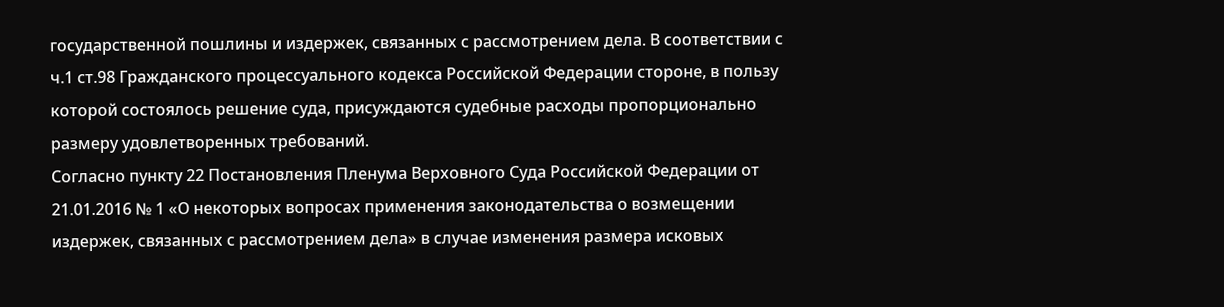государственной пошлины и издержек, связанных с рассмотрением дела. В соответствии с ч.1 ст.98 Гражданского процессуального кодекса Российской Федерации стороне, в пользу которой состоялось решение суда, присуждаются судебные расходы пропорционально размеру удовлетворенных требований.
Согласно пункту 22 Постановления Пленума Верховного Суда Российской Федерации от 21.01.2016 № 1 «О некоторых вопросах применения законодательства о возмещении издержек, связанных с рассмотрением дела» в случае изменения размера исковых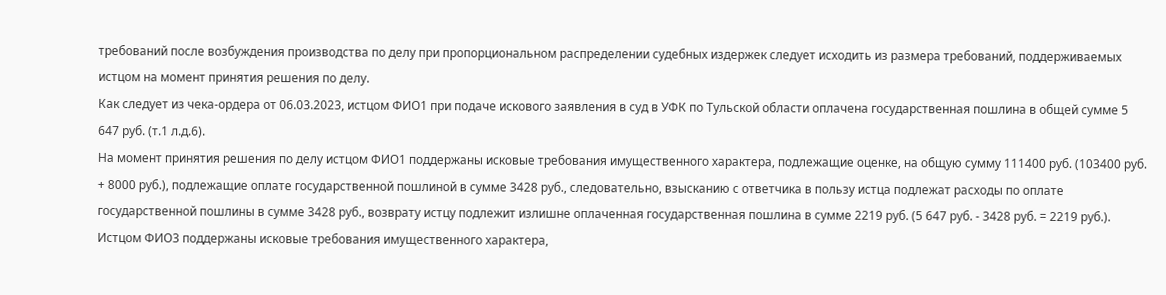требований после возбуждения производства по делу при пропорциональном распределении судебных издержек следует исходить из размера требований, поддерживаемых истцом на момент принятия решения по делу.
Как следует из чека-ордера от 06.03.2023, истцом ФИО1 при подаче искового заявления в суд в УФК по Тульской области оплачена государственная пошлина в общей сумме 5 647 руб. (т.1 л.д.6).
На момент принятия решения по делу истцом ФИО1 поддержаны исковые требования имущественного характера, подлежащие оценке, на общую сумму 111400 руб. (103400 руб. + 8000 руб.), подлежащие оплате государственной пошлиной в сумме 3428 руб., следовательно, взысканию с ответчика в пользу истца подлежат расходы по оплате государственной пошлины в сумме 3428 руб., возврату истцу подлежит излишне оплаченная государственная пошлина в сумме 2219 руб. (5 647 руб. - 3428 руб. = 2219 руб.).
Истцом ФИО3 поддержаны исковые требования имущественного характера,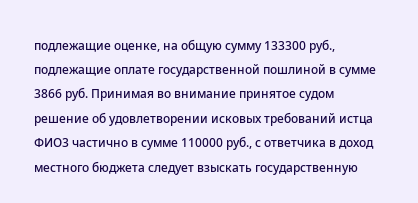подлежащие оценке, на общую сумму 133300 руб., подлежащие оплате государственной пошлиной в сумме 3866 руб. Принимая во внимание принятое судом решение об удовлетворении исковых требований истца ФИО3 частично в сумме 110000 руб., с ответчика в доход местного бюджета следует взыскать государственную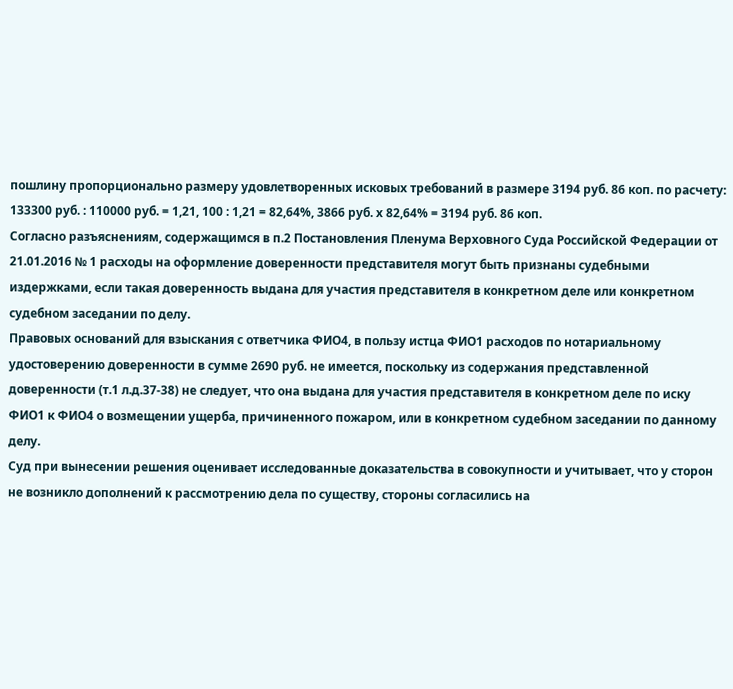пошлину пропорционально размеру удовлетворенных исковых требований в размере 3194 руб. 86 коп. по расчету: 133300 руб. : 110000 руб. = 1,21, 100 : 1,21 = 82,64%, 3866 руб. х 82,64% = 3194 руб. 86 коп.
Согласно разъяснениям, содержащимся в п.2 Постановления Пленума Верховного Суда Российской Федерации от 21.01.2016 № 1 расходы на оформление доверенности представителя могут быть признаны судебными издержками, если такая доверенность выдана для участия представителя в конкретном деле или конкретном судебном заседании по делу.
Правовых оснований для взыскания с ответчика ФИО4, в пользу истца ФИО1 расходов по нотариальному удостоверению доверенности в сумме 2690 руб. не имеется, поскольку из содержания представленной доверенности (т.1 л.д.37-38) не следует, что она выдана для участия представителя в конкретном деле по иску ФИО1 к ФИО4 о возмещении ущерба, причиненного пожаром, или в конкретном судебном заседании по данному делу.
Суд при вынесении решения оценивает исследованные доказательства в совокупности и учитывает, что у сторон не возникло дополнений к рассмотрению дела по существу, стороны согласились на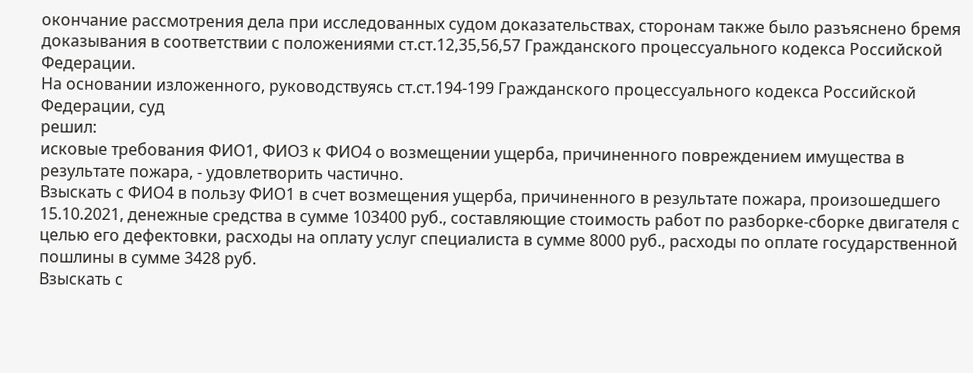окончание рассмотрения дела при исследованных судом доказательствах, сторонам также было разъяснено бремя доказывания в соответствии с положениями ст.ст.12,35,56,57 Гражданского процессуального кодекса Российской Федерации.
На основании изложенного, руководствуясь ст.ст.194-199 Гражданского процессуального кодекса Российской Федерации, суд
решил:
исковые требования ФИО1, ФИО3 к ФИО4 о возмещении ущерба, причиненного повреждением имущества в результате пожара, - удовлетворить частично.
Взыскать с ФИО4 в пользу ФИО1 в счет возмещения ущерба, причиненного в результате пожара, произошедшего 15.10.2021, денежные средства в сумме 103400 руб., составляющие стоимость работ по разборке-сборке двигателя с целью его дефектовки, расходы на оплату услуг специалиста в сумме 8000 руб., расходы по оплате государственной пошлины в сумме 3428 руб.
Взыскать с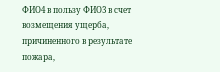ФИО4 в пользу ФИО3 в счет возмещения ущерба, причиненного в результате пожара,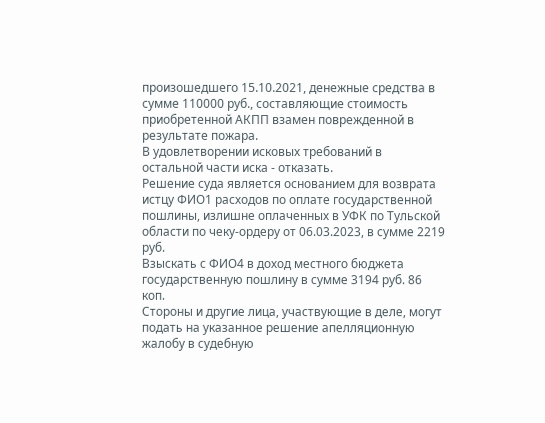произошедшего 15.10.2021, денежные средства в сумме 110000 руб., составляющие стоимость приобретенной АКПП взамен поврежденной в результате пожара.
В удовлетворении исковых требований в остальной части иска - отказать.
Решение суда является основанием для возврата истцу ФИО1 расходов по оплате государственной пошлины, излишне оплаченных в УФК по Тульской области по чеку-ордеру от 06.03.2023, в сумме 2219 руб.
Взыскать с ФИО4 в доход местного бюджета государственную пошлину в сумме 3194 руб. 86 коп.
Стороны и другие лица, участвующие в деле, могут подать на указанное решение апелляционную жалобу в судебную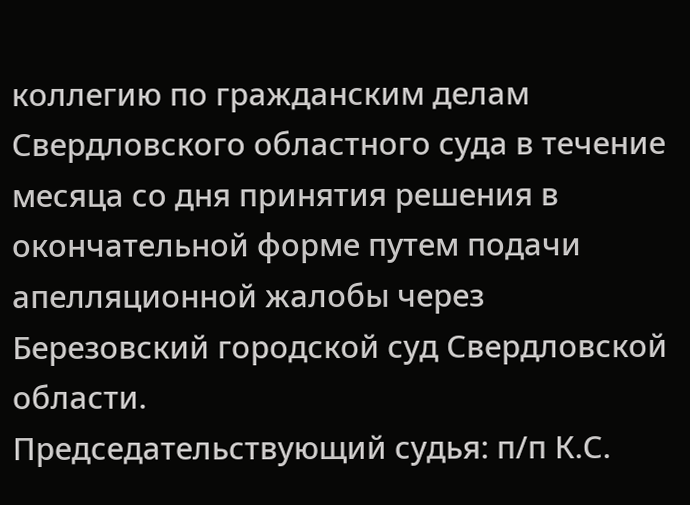коллегию по гражданским делам Свердловского областного суда в течение месяца со дня принятия решения в окончательной форме путем подачи апелляционной жалобы через Березовский городской суд Свердловской области.
Председательствующий судья: п/п К.С.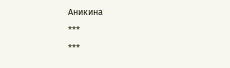Аникина
***
***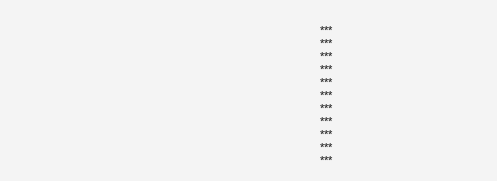***
***
***
***
***
***
***
***
***
***
***